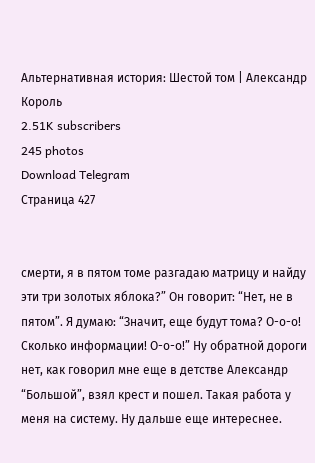Альтернативная история: Шестой том | Александр Король
2.51K subscribers
245 photos
Download Telegram
Страница 427


смерти, я в пятом томе разгадаю матрицу и найду эти три золотых яблока?” Он говорит: “Нет, не в пятом”. Я думаю: “Значит, еще будут тома? О-о-о! Сколько информации! О-о-о!” Ну обратной дороги нет, как говорил мне еще в детстве Александр “Большой”, взял крест и пошел. Такая работа у меня на систему. Ну дальше еще интереснее.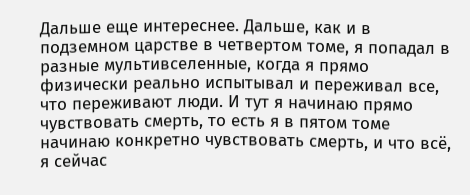Дальше еще интереснее. Дальше, как и в подземном царстве в четвертом томе, я попадал в разные мультивселенные, когда я прямо физически реально испытывал и переживал все, что переживают люди. И тут я начинаю прямо чувствовать смерть, то есть я в пятом томе начинаю конкретно чувствовать смерть, и что всё, я сейчас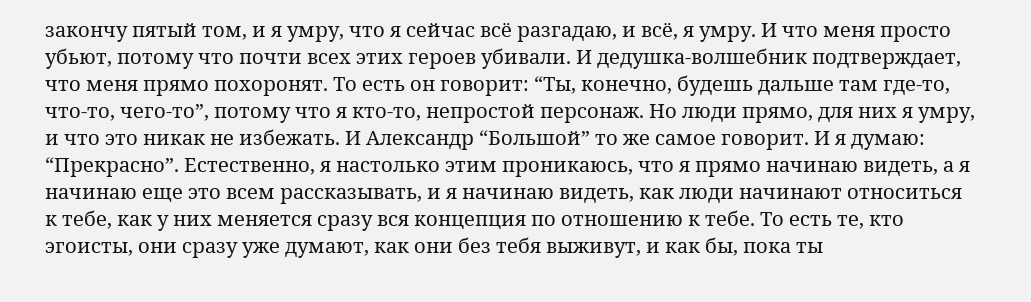закончу пятый том, и я умру, что я сейчас всё разгадаю, и всё, я умру. И что меня просто убьют, потому что почти всех этих героев убивали. И дедушка-волшебник подтверждает, что меня прямо похоронят. То есть он говорит: “Ты, конечно, будешь дальше там где-то, что-то, чего-то”, потому что я кто-то, непростой персонаж. Но люди прямо, для них я умру, и что это никак не избежать. И Александр “Большой” то же самое говорит. И я думаю: “Прекрасно”. Естественно, я настолько этим проникаюсь, что я прямо начинаю видеть, а я начинаю еще это всем рассказывать, и я начинаю видеть, как люди начинают относиться к тебе, как у них меняется сразу вся концепция по отношению к тебе. То есть те, кто эгоисты, они сразу уже думают, как они без тебя выживут, и как бы, пока ты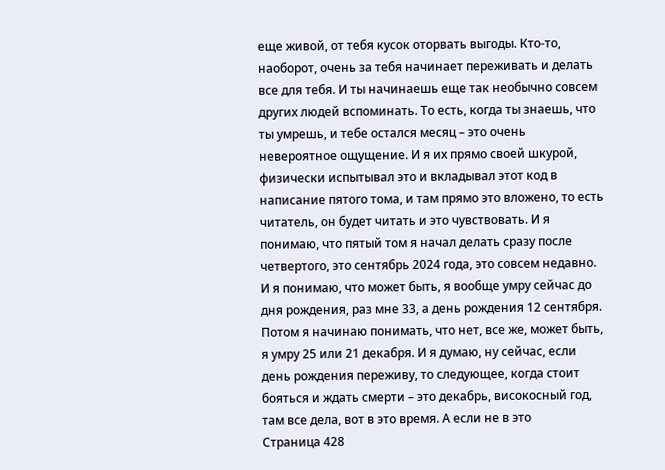еще живой, от тебя кусок оторвать выгоды. Кто-то, наоборот, очень за тебя начинает переживать и делать все для тебя. И ты начинаешь еще так необычно совсем других людей вспоминать. То есть, когда ты знаешь, что ты умрешь, и тебе остался месяц – это очень невероятное ощущение. И я их прямо своей шкурой, физически испытывал это и вкладывал этот код в написание пятого тома, и там прямо это вложено, то есть читатель, он будет читать и это чувствовать. И я понимаю, что пятый том я начал делать сразу после четвертого, это сентябрь 2024 года, это совсем недавно. И я понимаю, что может быть, я вообще умру сейчас до дня рождения, раз мне 33, а день рождения 12 сентября. Потом я начинаю понимать, что нет, все же, может быть, я умру 25 или 21 декабря. И я думаю, ну сейчас, если день рождения переживу, то следующее, когда стоит бояться и ждать смерти – это декабрь, високосный год, там все дела, вот в это время. А если не в это
Страница 428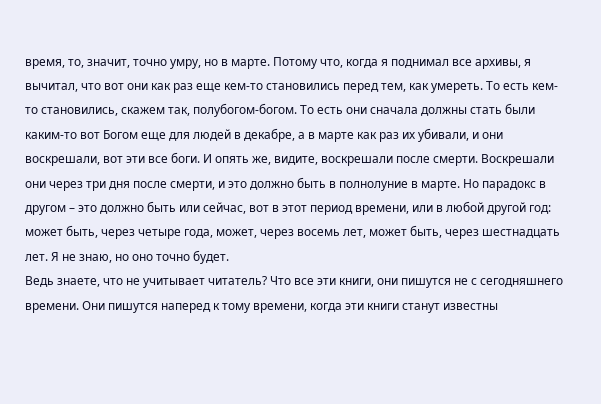время, то, значит, точно умру, но в марте. Потому что, когда я поднимал все архивы, я вычитал, что вот они как раз еще кем-то становились перед тем, как умереть. То есть кем-то становились, скажем так, полубогом-богом. То есть они сначала должны стать были каким-то вот Богом еще для людей в декабре, а в марте как раз их убивали, и они воскрешали, вот эти все боги. И опять же, видите, воскрешали после смерти. Воскрешали они через три дня после смерти, и это должно быть в полнолуние в марте. Но парадокс в другом – это должно быть или сейчас, вот в этот период времени, или в любой другой год: может быть, через четыре года, может, через восемь лет, может быть, через шестнадцать лет. Я не знаю, но оно точно будет.
Ведь знаете, что не учитывает читатель? Что все эти книги, они пишутся не с сегодняшнего времени. Они пишутся наперед к тому времени, когда эти книги станут известны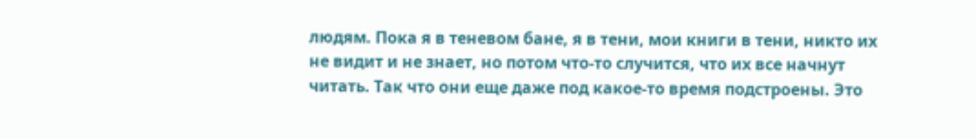людям. Пока я в теневом бане, я в тени, мои книги в тени, никто их не видит и не знает, но потом что-то случится, что их все начнут читать. Так что они еще даже под какое-то время подстроены. Это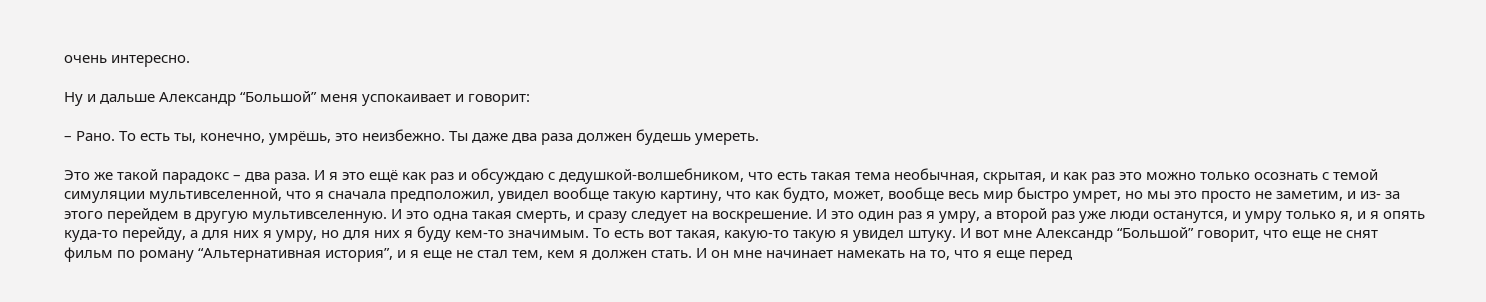очень интересно.

Ну и дальше Александр “Большой” меня успокаивает и говорит:

– Рано. То есть ты, конечно, умрёшь, это неизбежно. Ты даже два раза должен будешь умереть.

Это же такой парадокс – два раза. И я это ещё как раз и обсуждаю с дедушкой-волшебником, что есть такая тема необычная, скрытая, и как раз это можно только осознать с темой симуляции мультивселенной, что я сначала предположил, увидел вообще такую картину, что как будто, может, вообще весь мир быстро умрет, но мы это просто не заметим, и из- за этого перейдем в другую мультивселенную. И это одна такая смерть, и сразу следует на воскрешение. И это один раз я умру, а второй раз уже люди останутся, и умру только я, и я опять куда-то перейду, а для них я умру, но для них я буду кем-то значимым. То есть вот такая, какую-то такую я увидел штуку. И вот мне Александр “Большой” говорит, что еще не снят фильм по роману “Альтернативная история”, и я еще не стал тем, кем я должен стать. И он мне начинает намекать на то, что я еще перед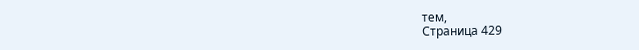тем,
Страница 429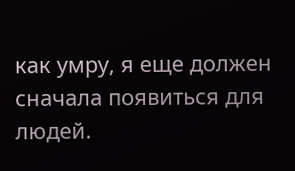как умру, я еще должен сначала появиться для людей.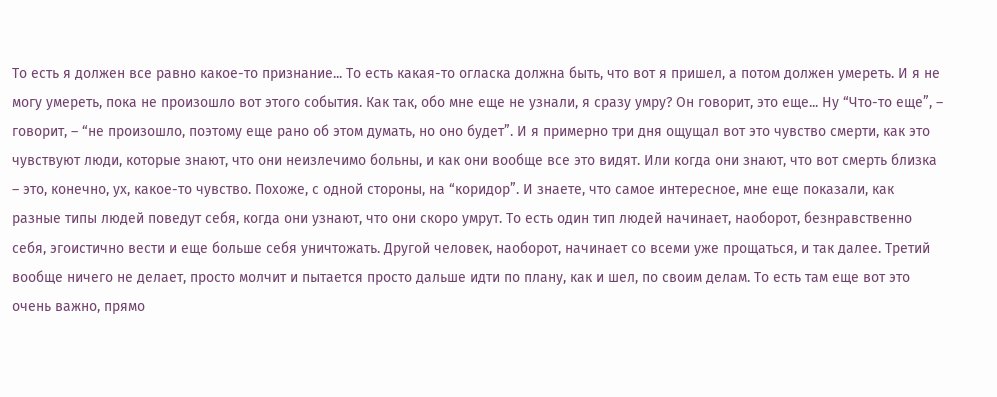То есть я должен все равно какое-то признание... То есть какая-то огласка должна быть, что вот я пришел, а потом должен умереть. И я не могу умереть, пока не произошло вот этого события. Как так, обо мне еще не узнали, я сразу умру? Он говорит, это еще... Ну “Что-то еще”, – говорит, – “не произошло, поэтому еще рано об этом думать, но оно будет”. И я примерно три дня ощущал вот это чувство смерти, как это чувствуют люди, которые знают, что они неизлечимо больны, и как они вообще все это видят. Или когда они знают, что вот смерть близка – это, конечно, ух, какое-то чувство. Похоже, с одной стороны, на “коридор”. И знаете, что самое интересное, мне еще показали, как разные типы людей поведут себя, когда они узнают, что они скоро умрут. То есть один тип людей начинает, наоборот, безнравственно себя, эгоистично вести и еще больше себя уничтожать. Другой человек, наоборот, начинает со всеми уже прощаться, и так далее. Третий вообще ничего не делает, просто молчит и пытается просто дальше идти по плану, как и шел, по своим делам. То есть там еще вот это очень важно, прямо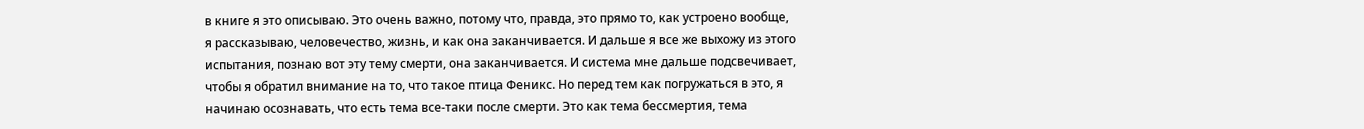в книге я это описываю. Это очень важно, потому что, правда, это прямо то, как устроено вообще, я рассказываю, человечество, жизнь, и как она заканчивается. И дальше я все же выхожу из этого испытания, познаю вот эту тему смерти, она заканчивается. И система мне дальше подсвечивает, чтобы я обратил внимание на то, что такое птица Феникс. Но перед тем как погружаться в это, я начинаю осознавать, что есть тема все-таки после смерти. Это как тема бессмертия, тема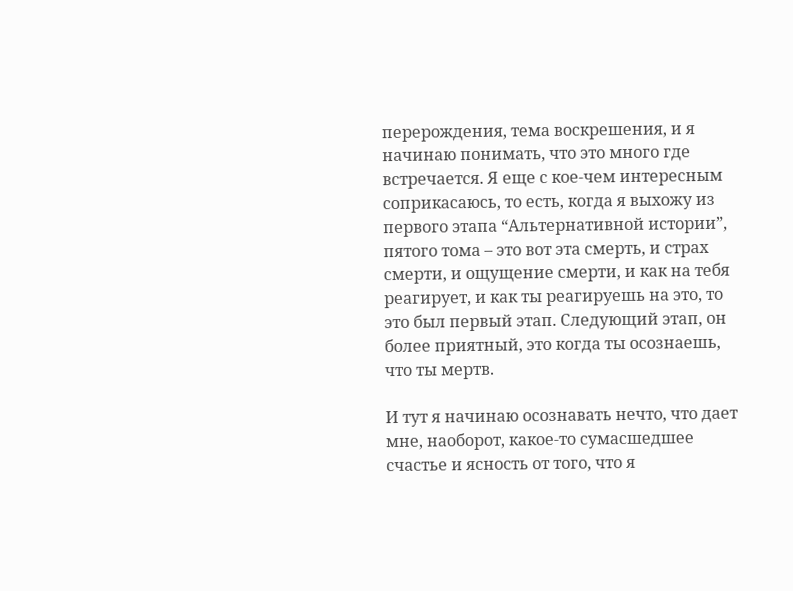перерождения, тема воскрешения, и я начинаю понимать, что это много где встречается. Я еще с кое-чем интересным соприкасаюсь, то есть, когда я выхожу из первого этапа “Альтернативной истории”, пятого тома – это вот эта смерть, и страх смерти, и ощущение смерти, и как на тебя реагирует, и как ты реагируешь на это, то это был первый этап. Следующий этап, он более приятный, это когда ты осознаешь, что ты мертв.

И тут я начинаю осознавать нечто, что дает мне, наоборот, какое-то сумасшедшее счастье и ясность от того, что я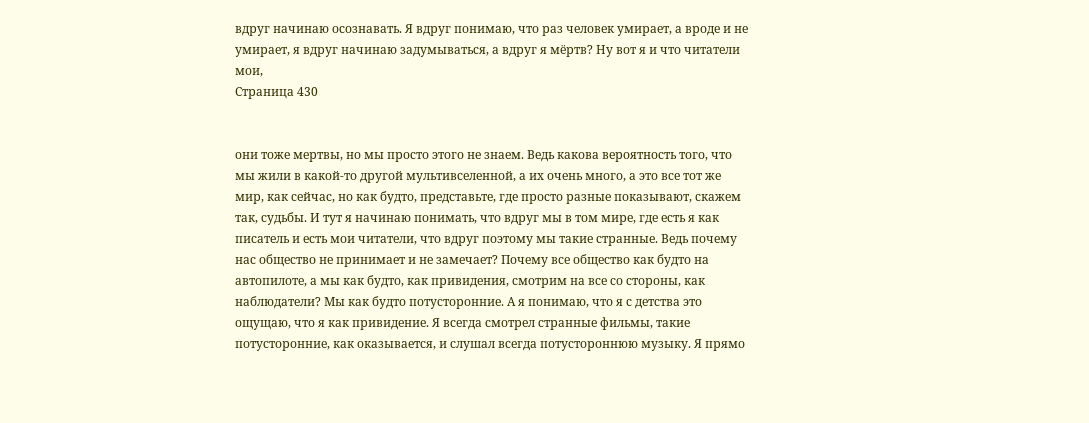вдруг начинаю осознавать. Я вдруг понимаю, что раз человек умирает, а вроде и не умирает, я вдруг начинаю задумываться, а вдруг я мёртв? Ну вот я и что читатели мои,
Страница 430


они тоже мертвы, но мы просто этого не знаем. Ведь какова вероятность того, что мы жили в какой-то другой мультивселенной, а их очень много, а это все тот же мир, как сейчас, но как будто, представьте, где просто разные показывают, скажем так, судьбы. И тут я начинаю понимать, что вдруг мы в том мире, где есть я как писатель и есть мои читатели, что вдруг поэтому мы такие странные. Ведь почему нас общество не принимает и не замечает? Почему все общество как будто на автопилоте, а мы как будто, как привидения, смотрим на все со стороны, как наблюдатели? Мы как будто потусторонние. А я понимаю, что я с детства это ощущаю, что я как привидение. Я всегда смотрел странные фильмы, такие потусторонние, как оказывается, и слушал всегда потустороннюю музыку. Я прямо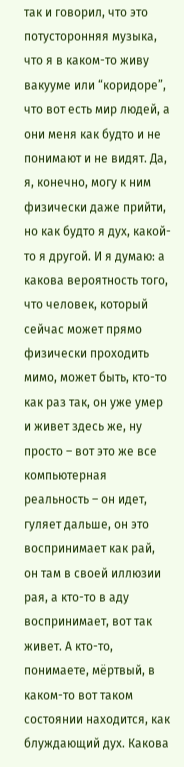так и говорил, что это потусторонняя музыка, что я в каком-то живу вакууме или “коридоре”, что вот есть мир людей, а они меня как будто и не понимают и не видят. Да, я, конечно, могу к ним физически даже прийти, но как будто я дух, какой-то я другой. И я думаю: а какова вероятность того, что человек, который сейчас может прямо физически проходить мимо, может быть, кто-то как раз так, он уже умер и живет здесь же, ну просто – вот это же все компьютерная реальность – он идет, гуляет дальше, он это воспринимает как рай, он там в своей иллюзии рая, а кто-то в аду воспринимает, вот так живет. А кто-то, понимаете, мёртвый, в каком-то вот таком состоянии находится, как блуждающий дух. Какова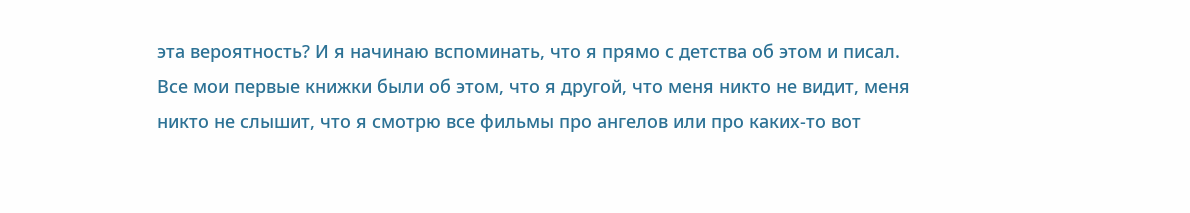эта вероятность? И я начинаю вспоминать, что я прямо с детства об этом и писал. Все мои первые книжки были об этом, что я другой, что меня никто не видит, меня никто не слышит, что я смотрю все фильмы про ангелов или про каких-то вот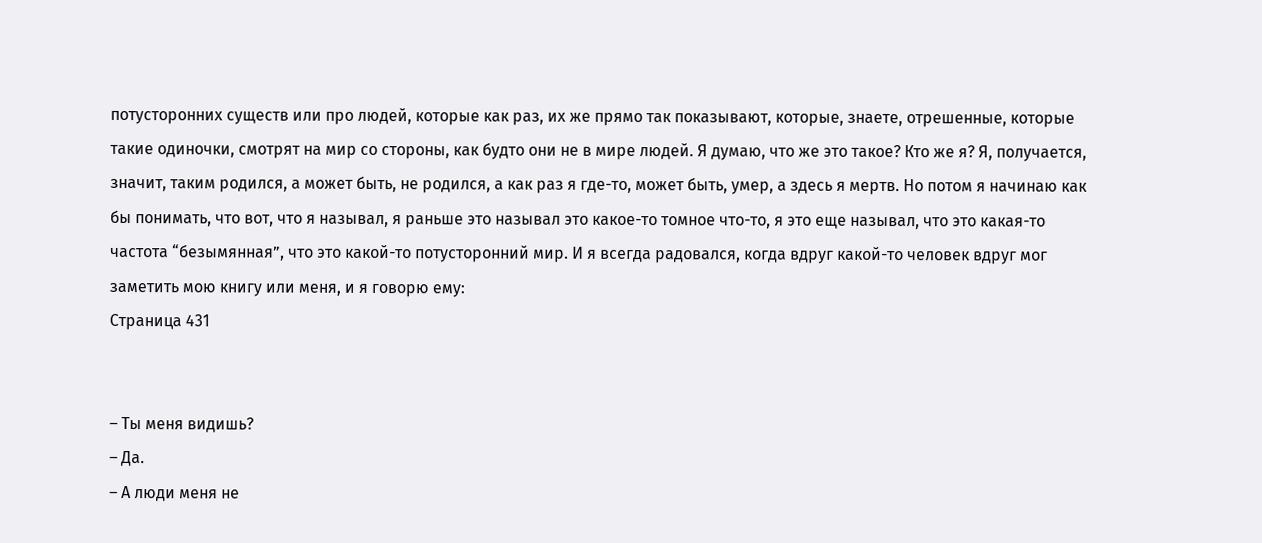потусторонних существ или про людей, которые как раз, их же прямо так показывают, которые, знаете, отрешенные, которые такие одиночки, смотрят на мир со стороны, как будто они не в мире людей. Я думаю, что же это такое? Кто же я? Я, получается, значит, таким родился, а может быть, не родился, а как раз я где-то, может быть, умер, а здесь я мертв. Но потом я начинаю как бы понимать, что вот, что я называл, я раньше это называл это какое-то томное что-то, я это еще называл, что это какая-то частота “безымянная”, что это какой-то потусторонний мир. И я всегда радовался, когда вдруг какой-то человек вдруг мог заметить мою книгу или меня, и я говорю ему:
Страница 431


– Ты меня видишь?
– Да.
– А люди меня не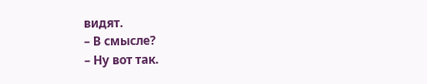видят.
– В смысле?
– Ну вот так.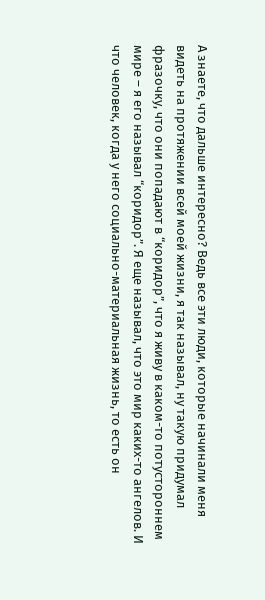А знаете, что дальше интересно? Ведь все эти люди, которые начинали меня видеть на протяжении всей моей жизни, я так называл, ну такую придумал фразочку, что они попадают в “коридор”, что я живу в каком-то потустороннем мире – я его называл “коридор”. Я еще называл, что это мир каких-то ангелов. И что человек, когда у него социально-материальная жизнь, то есть он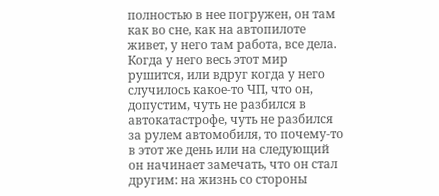полностью в нее погружен, он там как во сне, как на автопилоте живет, у него там работа, все дела. Когда у него весь этот мир рушится, или вдруг когда у него случилось какое-то ЧП, что он, допустим, чуть не разбился в автокатастрофе, чуть не разбился за рулем автомобиля, то почему-то в этот же день или на следующий он начинает замечать, что он стал другим: на жизнь со стороны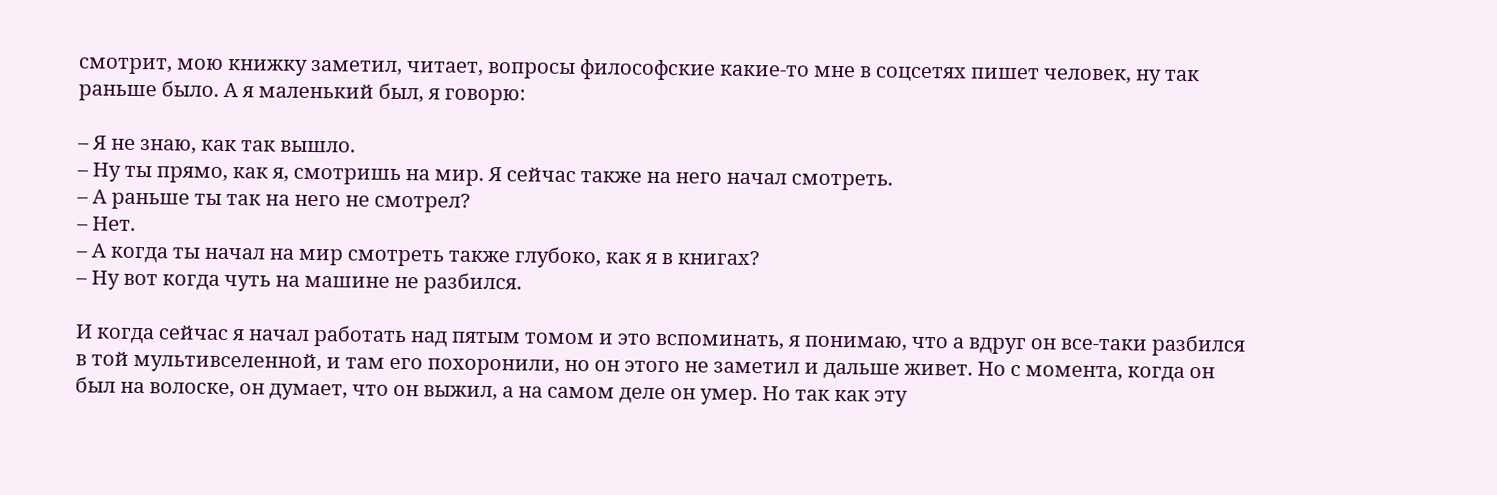смотрит, мою книжку заметил, читает, вопросы философские какие-то мне в соцсетях пишет человек, ну так раньше было. А я маленький был, я говорю:

– Я не знаю, как так вышло.
– Ну ты прямо, как я, смотришь на мир. Я сейчас также на него начал смотреть.
– А раньше ты так на него не смотрел?
– Нет.
– А когда ты начал на мир смотреть также глубоко, как я в книгах?
– Ну вот когда чуть на машине не разбился.

И когда сейчас я начал работать над пятым томом и это вспоминать, я понимаю, что а вдруг он все-таки разбился в той мультивселенной, и там его похоронили, но он этого не заметил и дальше живет. Но с момента, когда он был на волоске, он думает, что он выжил, а на самом деле он умер. Но так как эту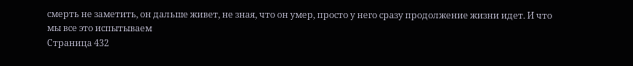смерть не заметить, он дальше живет, не зная, что он умер, просто у него сразу продолжение жизни идет. И что мы все это испытываем
Страница 432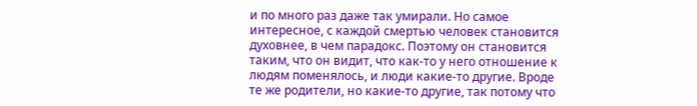и по много раз даже так умирали. Но самое интересное, с каждой смертью человек становится духовнее, в чем парадокс. Поэтому он становится таким, что он видит, что как-то у него отношение к людям поменялось, и люди какие-то другие. Вроде те же родители, но какие-то другие, так потому что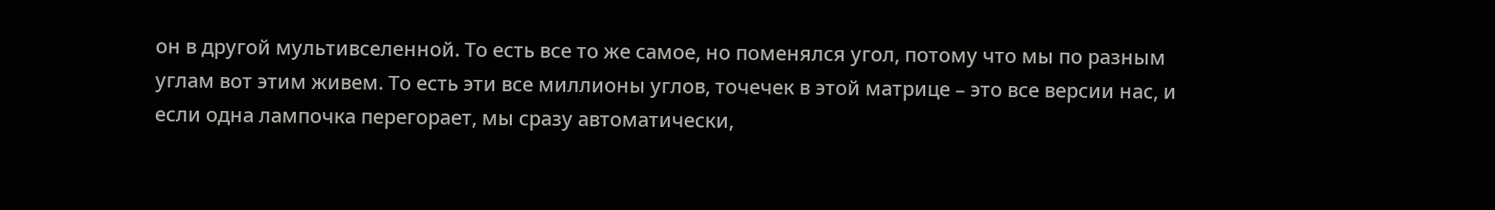он в другой мультивселенной. То есть все то же самое, но поменялся угол, потому что мы по разным углам вот этим живем. То есть эти все миллионы углов, точечек в этой матрице – это все версии нас, и если одна лампочка перегорает, мы сразу автоматически,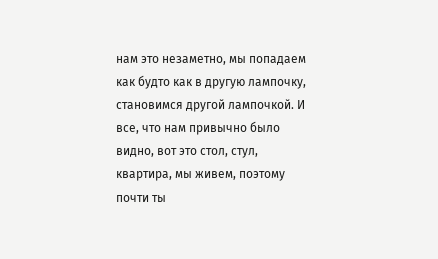нам это незаметно, мы попадаем как будто как в другую лампочку, становимся другой лампочкой. И все, что нам привычно было видно, вот это стол, стул, квартира, мы живем, поэтому почти ты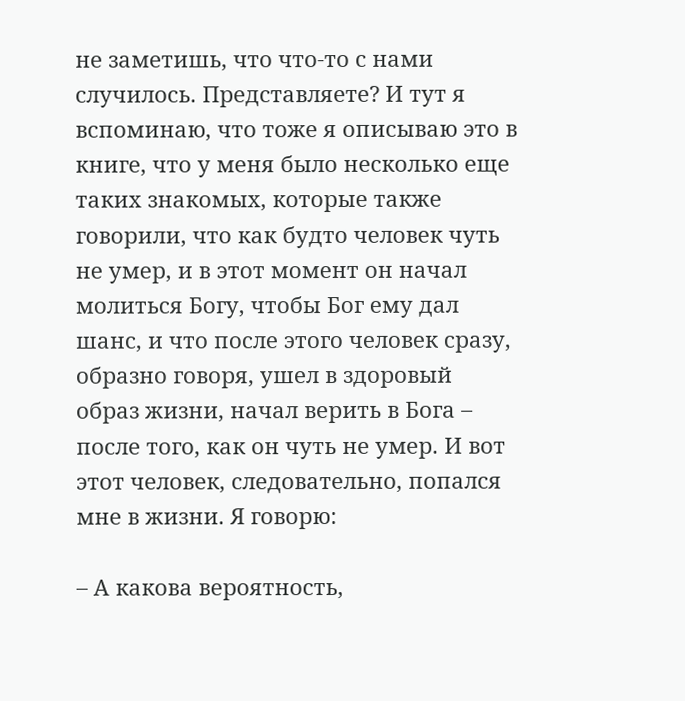не заметишь, что что-то с нами случилось. Представляете? И тут я вспоминаю, что тоже я описываю это в книге, что у меня было несколько еще таких знакомых, которые также говорили, что как будто человек чуть не умер, и в этот момент он начал молиться Богу, чтобы Бог ему дал шанс, и что после этого человек сразу, образно говоря, ушел в здоровый образ жизни, начал верить в Бога – после того, как он чуть не умер. И вот этот человек, следовательно, попался мне в жизни. Я говорю:

– А какова вероятность,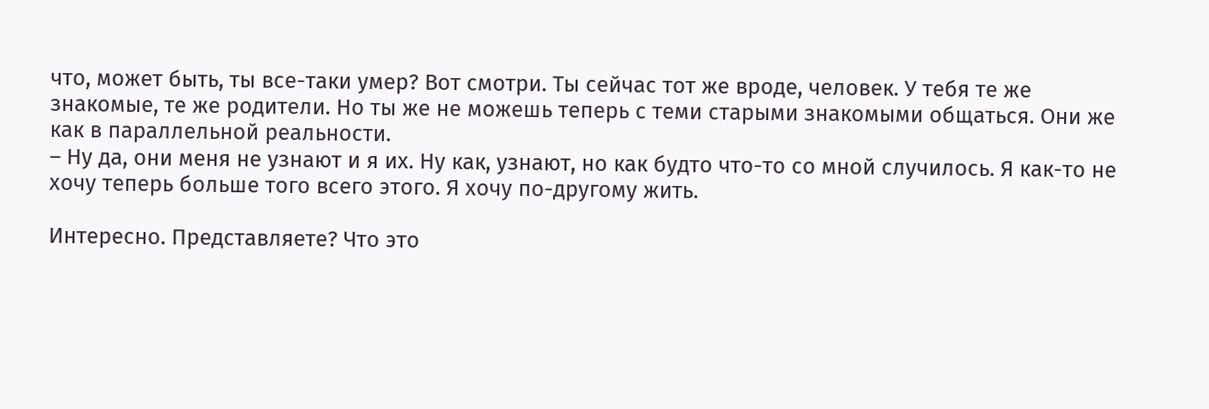что, может быть, ты все-таки умер? Вот смотри. Ты сейчас тот же вроде, человек. У тебя те же знакомые, те же родители. Но ты же не можешь теперь с теми старыми знакомыми общаться. Они же как в параллельной реальности.
– Ну да, они меня не узнают и я их. Ну как, узнают, но как будто что-то со мной случилось. Я как-то не хочу теперь больше того всего этого. Я хочу по-другому жить.

Интересно. Представляете? Что это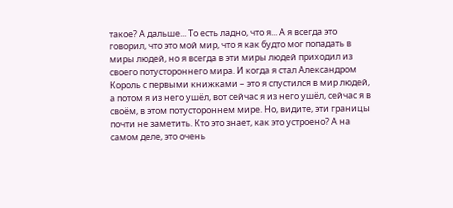такое? А дальше... То есть ладно, что я... А я всегда это говорил, что это мой мир, что я как будто мог попадать в миры людей, но я всегда в эти миры людей приходил из своего потустороннего мира. И когда я стал Александром Король с первыми книжками – это я спустился в мир людей, а потом я из него ушёл, вот сейчас я из него ушёл, сейчас я в своём, в этом потустороннем мире. Но, видите, эти границы почти не заметить. Кто это знает, как это устроено? А на самом деле, это очень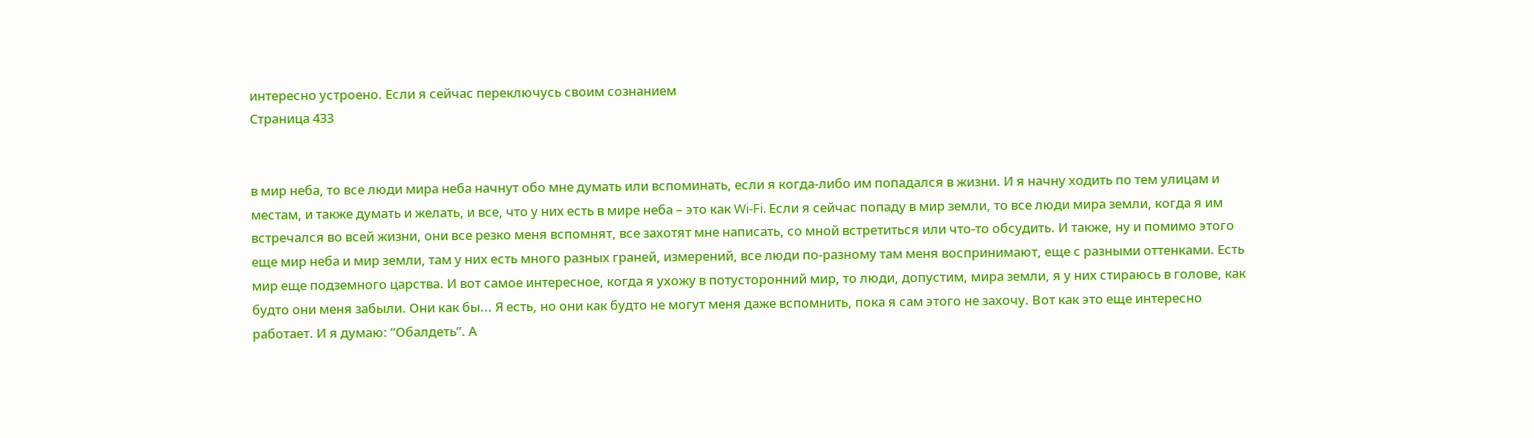интересно устроено. Если я сейчас переключусь своим сознанием
Страница 433


в мир неба, то все люди мира неба начнут обо мне думать или вспоминать, если я когда-либо им попадался в жизни. И я начну ходить по тем улицам и местам, и также думать и желать, и все, что у них есть в мире неба – это как Wi-Fi. Если я сейчас попаду в мир земли, то все люди мира земли, когда я им встречался во всей жизни, они все резко меня вспомнят, все захотят мне написать, со мной встретиться или что-то обсудить. И также, ну и помимо этого еще мир неба и мир земли, там у них есть много разных граней, измерений, все люди по-разному там меня воспринимают, еще с разными оттенками. Есть мир еще подземного царства. И вот самое интересное, когда я ухожу в потусторонний мир, то люди, допустим, мира земли, я у них стираюсь в голове, как будто они меня забыли. Они как бы... Я есть, но они как будто не могут меня даже вспомнить, пока я сам этого не захочу. Вот как это еще интересно работает. И я думаю: “Обалдеть”. А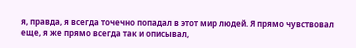я, правда, я всегда точечно попадал в этот мир людей. Я прямо чувствовал еще, я же прямо всегда так и описывал,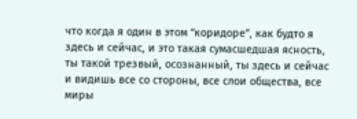что когда я один в этом “коридоре”, как будто я здесь и сейчас, и это такая сумасшедшая ясность, ты такой трезвый, осознанный, ты здесь и сейчас и видишь все со стороны, все слои общества, все миры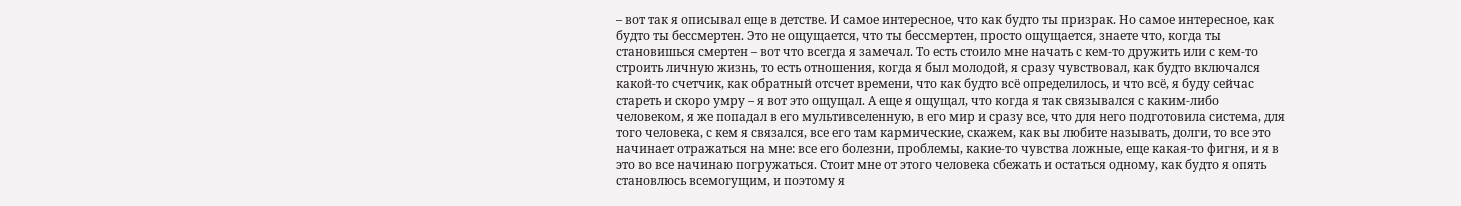– вот так я описывал еще в детстве. И самое интересное, что как будто ты призрак. Но самое интересное, как будто ты бессмертен. Это не ощущается, что ты бессмертен, просто ощущается, знаете что, когда ты становишься смертен – вот что всегда я замечал. То есть стоило мне начать с кем-то дружить или с кем-то строить личную жизнь, то есть отношения, когда я был молодой, я сразу чувствовал, как будто включался какой-то счетчик, как обратный отсчет времени, что как будто всё определилось, и что всё, я буду сейчас стареть и скоро умру – я вот это ощущал. А еще я ощущал, что когда я так связывался с каким-либо человеком, я же попадал в его мультивселенную, в его мир и сразу все, что для него подготовила система, для того человека, с кем я связался, все его там кармические, скажем, как вы любите называть, долги, то все это начинает отражаться на мне: все его болезни, проблемы, какие-то чувства ложные, еще какая-то фигня, и я в это во все начинаю погружаться. Стоит мне от этого человека сбежать и остаться одному, как будто я опять становлюсь всемогущим, и поэтому я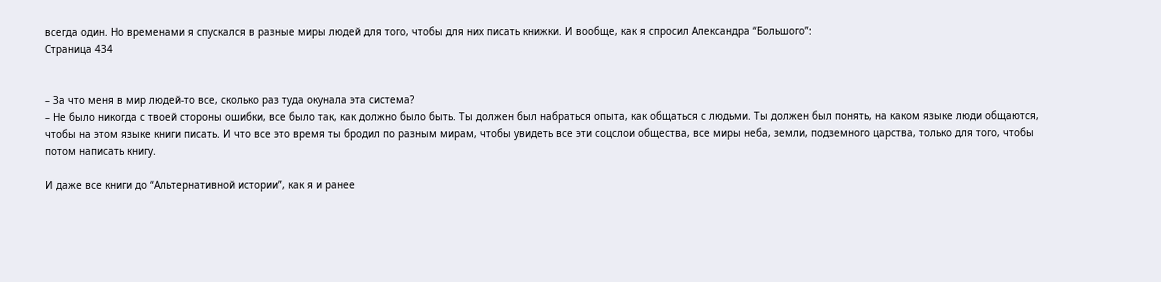всегда один. Но временами я спускался в разные миры людей для того, чтобы для них писать книжки. И вообще, как я спросил Александра “Большого”:
Страница 434


– За что меня в мир людей-то все, сколько раз туда окунала эта система?
– Не было никогда с твоей стороны ошибки, все было так, как должно было быть. Ты должен был набраться опыта, как общаться с людьми. Ты должен был понять, на каком языке люди общаются, чтобы на этом языке книги писать. И что все это время ты бродил по разным мирам, чтобы увидеть все эти соцслои общества, все миры неба, земли, подземного царства, только для того, чтобы потом написать книгу.

И даже все книги до “Альтернативной истории”, как я и ранее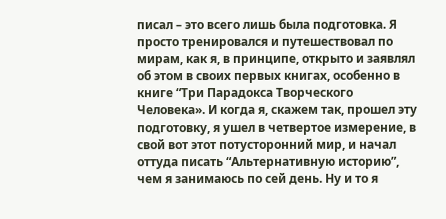писал – это всего лишь была подготовка. Я просто тренировался и путешествовал по мирам, как я, в принципе, открыто и заявлял об этом в своих первых книгах, особенно в книге “Три Парадокса Творческого Человека». И когда я, скажем так, прошел эту подготовку, я ушел в четвертое измерение, в свой вот этот потусторонний мир, и начал оттуда писать “Альтернативную историю”, чем я занимаюсь по сей день. Ну и то я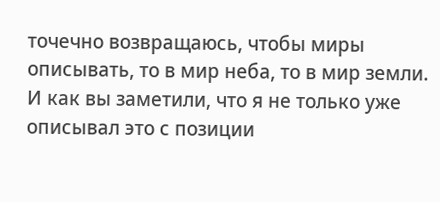точечно возвращаюсь, чтобы миры описывать, то в мир неба, то в мир земли. И как вы заметили, что я не только уже описывал это с позиции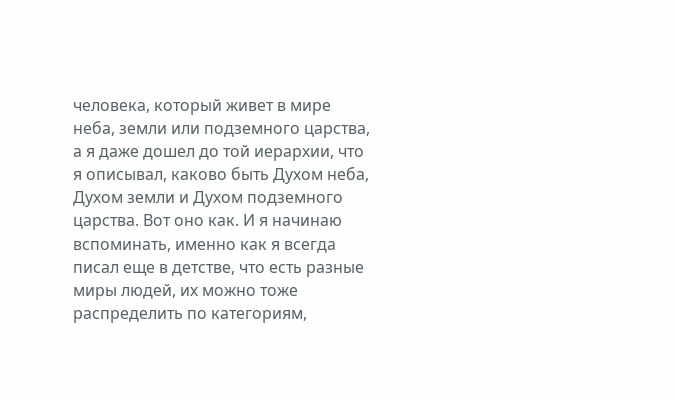человека, который живет в мире неба, земли или подземного царства, а я даже дошел до той иерархии, что я описывал, каково быть Духом неба, Духом земли и Духом подземного царства. Вот оно как. И я начинаю вспоминать, именно как я всегда писал еще в детстве, что есть разные миры людей, их можно тоже распределить по категориям,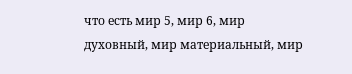что есть мир 5, мир 6, мир духовный, мир материальный, мир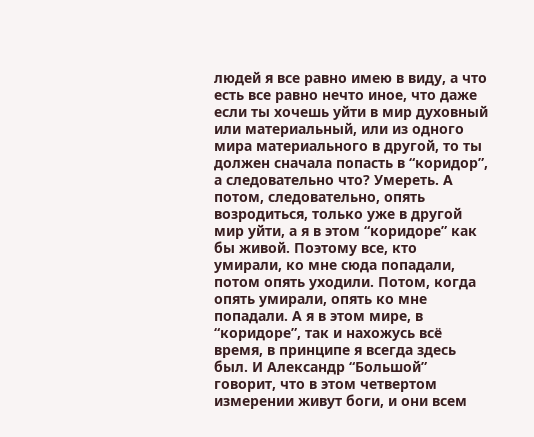людей я все равно имею в виду, а что есть все равно нечто иное, что даже если ты хочешь уйти в мир духовный или материальный, или из одного мира материального в другой, то ты должен сначала попасть в “коридор”, а следовательно что? Умереть. А потом, следовательно, опять возродиться, только уже в другой мир уйти, а я в этом “коридоре” как бы живой. Поэтому все, кто умирали, ко мне сюда попадали, потом опять уходили. Потом, когда опять умирали, опять ко мне попадали. А я в этом мире, в “коридоре”, так и нахожусь всё время, в принципе я всегда здесь был. И Александр “Большой” говорит, что в этом четвертом измерении живут боги, и они всем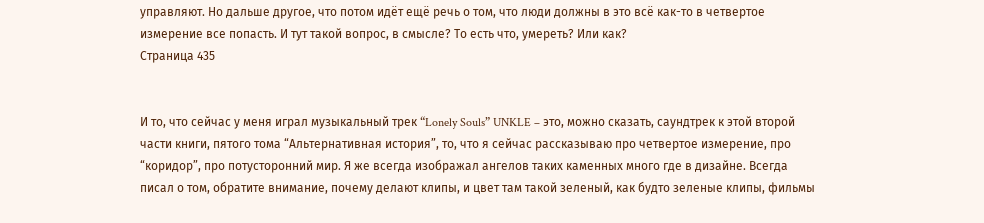управляют. Но дальше другое, что потом идёт ещё речь о том, что люди должны в это всё как-то в четвертое измерение все попасть. И тут такой вопрос, в смысле? То есть что, умереть? Или как?
Страница 435


И то, что сейчас у меня играл музыкальный трек “Lonely Souls” UNKLE – это, можно сказать, саундтрек к этой второй части книги, пятого тома “Альтернативная история”, то, что я сейчас рассказываю про четвертое измерение, про “коридор”, про потусторонний мир. Я же всегда изображал ангелов таких каменных много где в дизайне. Всегда писал о том, обратите внимание, почему делают клипы, и цвет там такой зеленый, как будто зеленые клипы, фильмы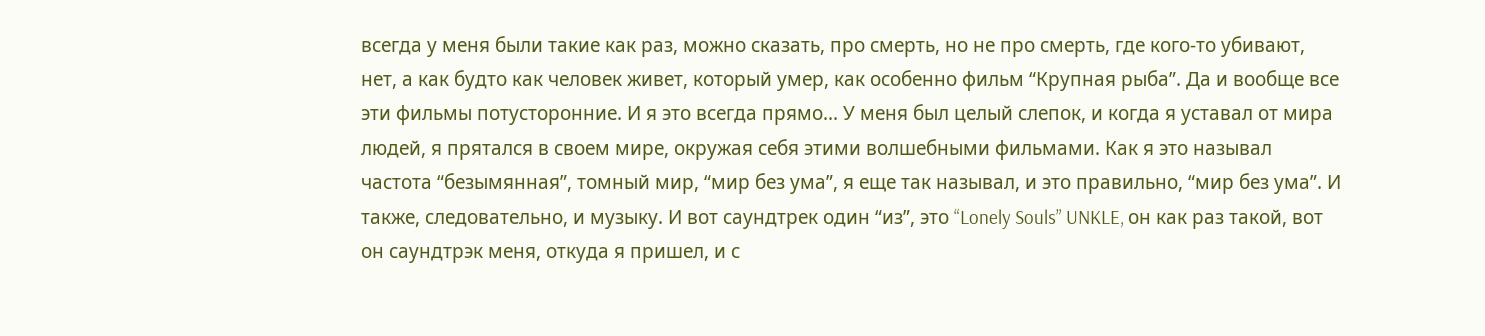всегда у меня были такие как раз, можно сказать, про смерть, но не про смерть, где кого-то убивают, нет, а как будто как человек живет, который умер, как особенно фильм “Крупная рыба”. Да и вообще все эти фильмы потусторонние. И я это всегда прямо... У меня был целый слепок, и когда я уставал от мира людей, я прятался в своем мире, окружая себя этими волшебными фильмами. Как я это называл частота “безымянная”, томный мир, “мир без ума”, я еще так называл, и это правильно, “мир без ума”. И также, следовательно, и музыку. И вот саундтрек один “из”, это “Lonely Souls” UNKLE, он как раз такой, вот он саундтрэк меня, откуда я пришел, и с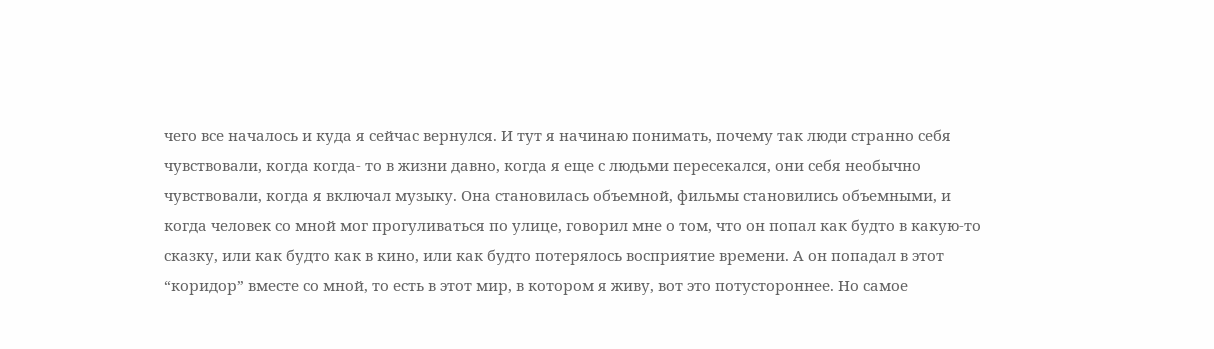чего все началось и куда я сейчас вернулся. И тут я начинаю понимать, почему так люди странно себя чувствовали, когда когда- то в жизни давно, когда я еще с людьми пересекался, они себя необычно чувствовали, когда я включал музыку. Она становилась объемной, фильмы становились объемными, и когда человек со мной мог прогуливаться по улице, говорил мне о том, что он попал как будто в какую-то сказку, или как будто как в кино, или как будто потерялось восприятие времени. А он попадал в этот “коридор” вместе со мной, то есть в этот мир, в котором я живу, вот это потустороннее. Но самое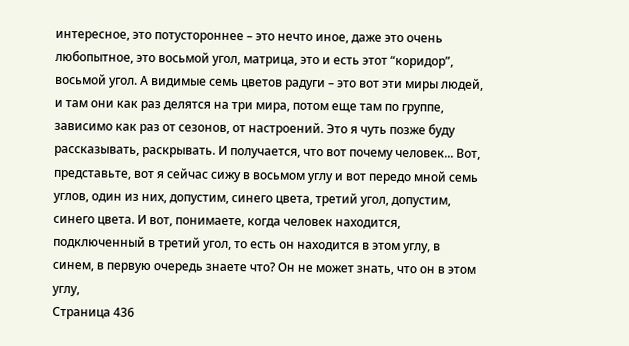интересное, это потустороннее – это нечто иное, даже это очень любопытное, это восьмой угол, матрица, это и есть этот “коридор”, восьмой угол. А видимые семь цветов радуги – это вот эти миры людей, и там они как раз делятся на три мира, потом еще там по группе, зависимо как раз от сезонов, от настроений. Это я чуть позже буду рассказывать, раскрывать. И получается, что вот почему человек... Вот, представьте, вот я сейчас сижу в восьмом углу и вот передо мной семь углов, один из них, допустим, синего цвета, третий угол, допустим, синего цвета. И вот, понимаете, когда человек находится, подключенный в третий угол, то есть он находится в этом углу, в синем, в первую очередь знаете что? Он не может знать, что он в этом углу,
Страница 436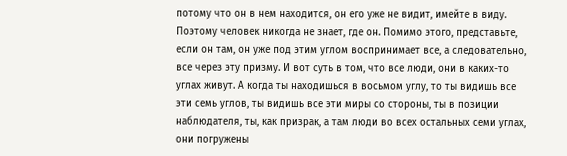потому что он в нем находится, он его уже не видит, имейте в виду. Поэтому человек никогда не знает, где он. Помимо этого, представьте, если он там, он уже под этим углом воспринимает все, а следовательно, все через эту призму. И вот суть в том, что все люди, они в каких-то углах живут. А когда ты находишься в восьмом углу, то ты видишь все эти семь углов, ты видишь все эти миры со стороны, ты в позиции наблюдателя, ты, как призрак, а там люди во всех остальных семи углах, они погружены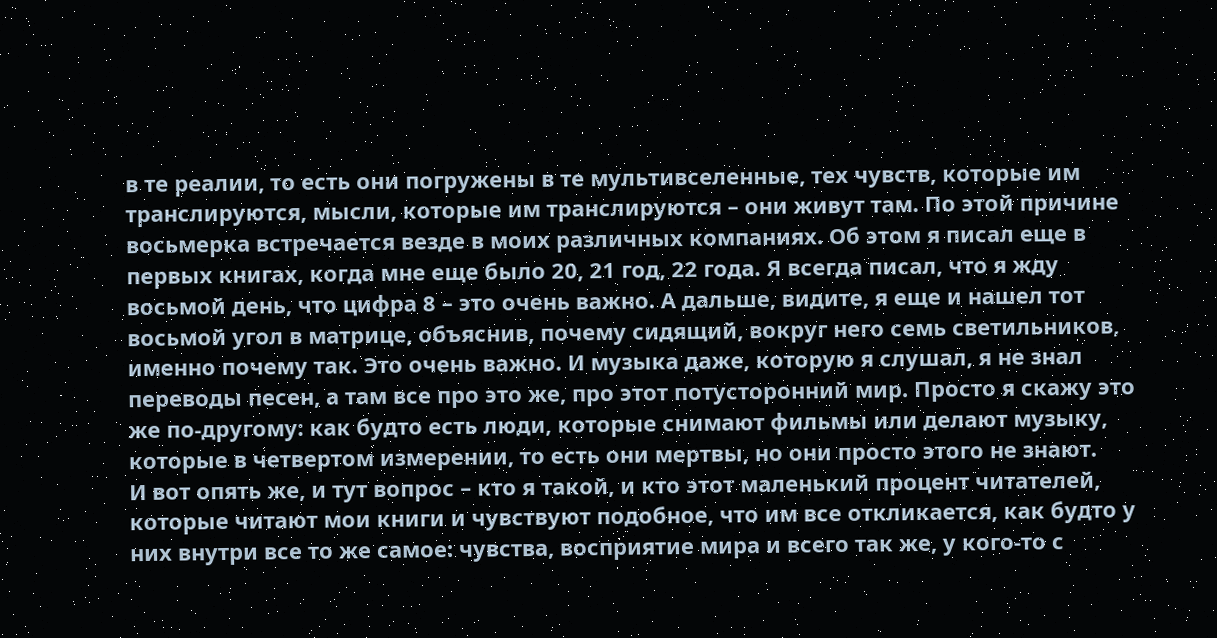в те реалии, то есть они погружены в те мультивселенные, тех чувств, которые им транслируются, мысли, которые им транслируются – они живут там. По этой причине восьмерка встречается везде в моих различных компаниях. Об этом я писал еще в первых книгах, когда мне еще было 20, 21 год, 22 года. Я всегда писал, что я жду восьмой день, что цифра 8 – это очень важно. А дальше, видите, я еще и нашел тот восьмой угол в матрице, объяснив, почему сидящий, вокруг него семь светильников, именно почему так. Это очень важно. И музыка даже, которую я слушал, я не знал переводы песен, а там все про это же, про этот потусторонний мир. Просто я скажу это же по-другому: как будто есть люди, которые снимают фильмы или делают музыку, которые в четвертом измерении, то есть они мертвы, но они просто этого не знают.
И вот опять же, и тут вопрос – кто я такой, и кто этот маленький процент читателей, которые читают мои книги и чувствуют подобное, что им все откликается, как будто у них внутри все то же самое: чувства, восприятие мира и всего так же, у кого-то с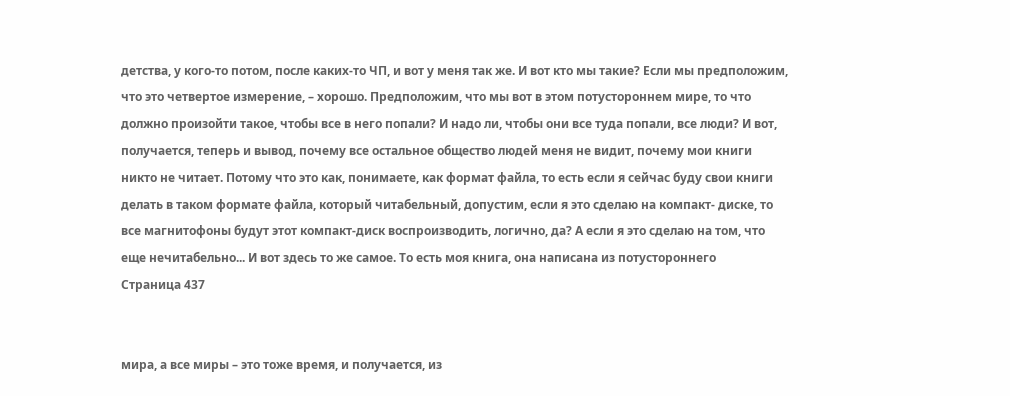детства, у кого-то потом, после каких-то ЧП, и вот у меня так же. И вот кто мы такие? Если мы предположим, что это четвертое измерение, – хорошо. Предположим, что мы вот в этом потустороннем мире, то что должно произойти такое, чтобы все в него попали? И надо ли, чтобы они все туда попали, все люди? И вот, получается, теперь и вывод, почему все остальное общество людей меня не видит, почему мои книги никто не читает. Потому что это как, понимаете, как формат файла, то есть если я сейчас буду свои книги делать в таком формате файла, который читабельный, допустим, если я это сделаю на компакт- диске, то все магнитофоны будут этот компакт-диск воспроизводить, логично, да? А если я это сделаю на том, что еще нечитабельно... И вот здесь то же самое. То есть моя книга, она написана из потустороннего
Страница 437


мира, а все миры – это тоже время, и получается, из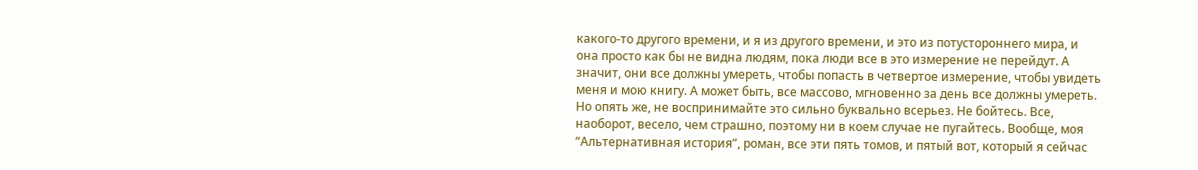какого-то другого времени, и я из другого времени, и это из потустороннего мира, и она просто как бы не видна людям, пока люди все в это измерение не перейдут. А значит, они все должны умереть, чтобы попасть в четвертое измерение, чтобы увидеть меня и мою книгу. А может быть, все массово, мгновенно за день все должны умереть. Но опять же, не воспринимайте это сильно буквально всерьез. Не бойтесь. Все, наоборот, весело, чем страшно, поэтому ни в коем случае не пугайтесь. Вообще, моя “Альтернативная история”, роман, все эти пять томов, и пятый вот, который я сейчас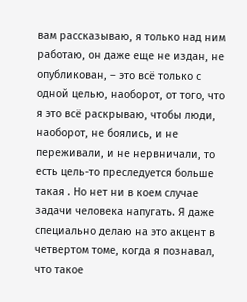вам рассказываю, я только над ним работаю, он даже еще не издан, не опубликован, – это всё только с одной целью, наоборот, от того, что я это всё раскрываю, чтобы люди, наоборот, не боялись, и не переживали, и не нервничали, то есть цель-то преследуется больше такая . Но нет ни в коем случае задачи человека напугать. Я даже специально делаю на это акцент в четвертом томе, когда я познавал, что такое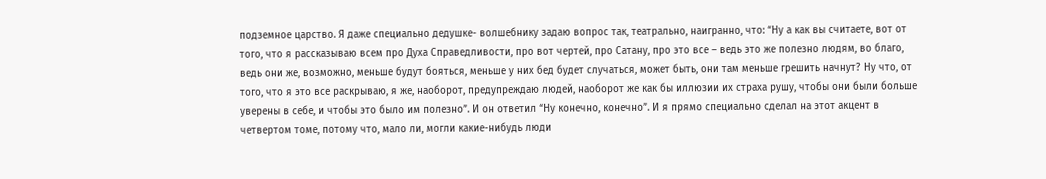подземное царство. Я даже специально дедушке- волшебнику задаю вопрос так, театрально, наигранно, что: “Ну а как вы считаете, вот от того, что я рассказываю всем про Духа Справедливости, про вот чертей, про Сатану, про это все – ведь это же полезно людям, во благо, ведь они же, возможно, меньше будут бояться, меньше у них бед будет случаться, может быть, они там меньше грешить начнут? Ну что, от того, что я это все раскрываю, я же, наоборот, предупреждаю людей, наоборот же как бы иллюзии их страха рушу, чтобы они были больше уверены в себе, и чтобы это было им полезно”. И он ответил “Ну конечно, конечно”. И я прямо специально сделал на этот акцент в четвертом томе, потому что, мало ли, могли какие-нибудь люди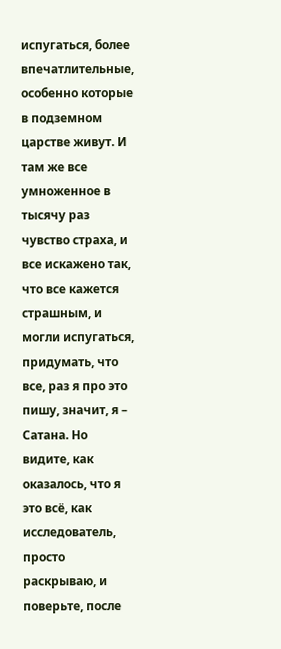испугаться, более впечатлительные, особенно которые в подземном царстве живут. И там же все умноженное в тысячу раз чувство страха, и все искажено так, что все кажется страшным, и могли испугаться, придумать, что все, раз я про это пишу, значит, я – Сатана. Но видите, как оказалось, что я это всё, как исследователь, просто раскрываю, и поверьте, после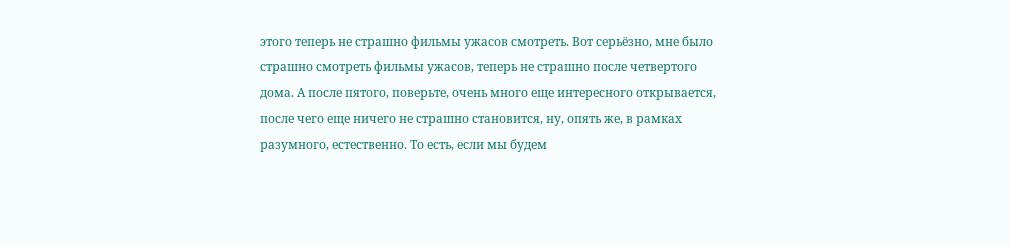этого теперь не страшно фильмы ужасов смотреть. Вот серьёзно, мне было страшно смотреть фильмы ужасов, теперь не страшно после четвертого дома. А после пятого, поверьте, очень много еще интересного открывается, после чего еще ничего не страшно становится, ну, опять же, в рамках разумного, естественно. То есть, если мы будем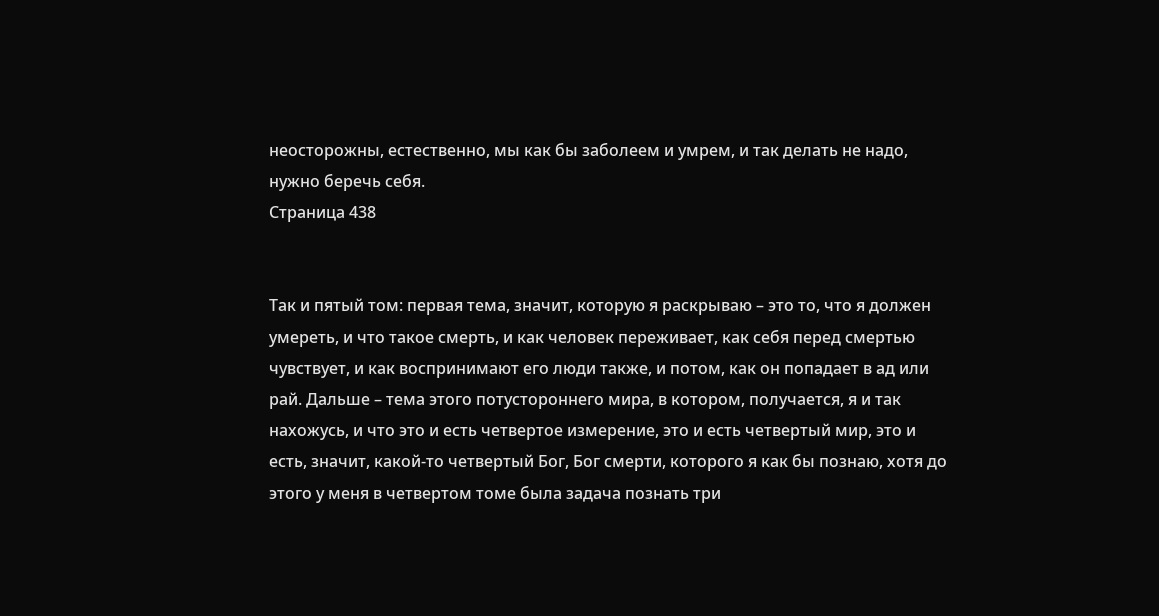неосторожны, естественно, мы как бы заболеем и умрем, и так делать не надо, нужно беречь себя.
Страница 438


Так и пятый том: первая тема, значит, которую я раскрываю – это то, что я должен умереть, и что такое смерть, и как человек переживает, как себя перед смертью чувствует, и как воспринимают его люди также, и потом, как он попадает в ад или рай. Дальше – тема этого потустороннего мира, в котором, получается, я и так нахожусь, и что это и есть четвертое измерение, это и есть четвертый мир, это и есть, значит, какой-то четвертый Бог, Бог смерти, которого я как бы познаю, хотя до этого у меня в четвертом томе была задача познать три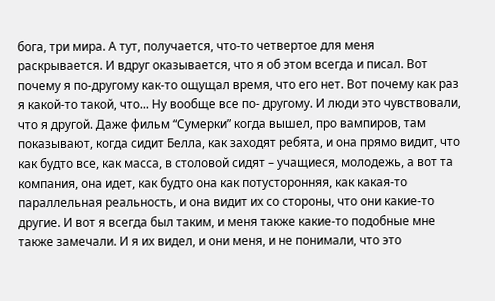бога, три мира. А тут, получается, что-то четвертое для меня раскрывается. И вдруг оказывается, что я об этом всегда и писал. Вот почему я по-другому как-то ощущал время, что его нет. Вот почему как раз я какой-то такой, что... Ну вообще все по- другому. И люди это чувствовали, что я другой. Даже фильм “Сумерки” когда вышел, про вампиров, там показывают, когда сидит Белла, как заходят ребята, и она прямо видит, что как будто все, как масса, в столовой сидят – учащиеся, молодежь, а вот та компания, она идет, как будто она как потусторонняя, как какая-то параллельная реальность, и она видит их со стороны, что они какие-то другие. И вот я всегда был таким, и меня также какие-то подобные мне также замечали. И я их видел, и они меня, и не понимали, что это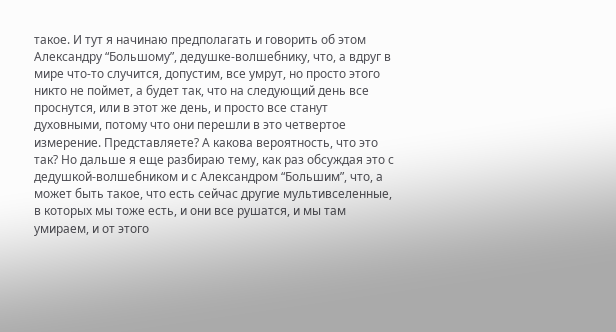такое. И тут я начинаю предполагать и говорить об этом Александру “Большому”, дедушке-волшебнику, что, а вдруг в мире что-то случится, допустим, все умрут, но просто этого никто не поймет, а будет так, что на следующий день все проснутся, или в этот же день, и просто все станут духовными, потому что они перешли в это четвертое измерение. Представляете? А какова вероятность, что это так? Но дальше я еще разбираю тему, как раз обсуждая это с дедушкой-волшебником и с Александром “Большим”, что, а может быть такое, что есть сейчас другие мультивселенные, в которых мы тоже есть, и они все рушатся, и мы там умираем, и от этого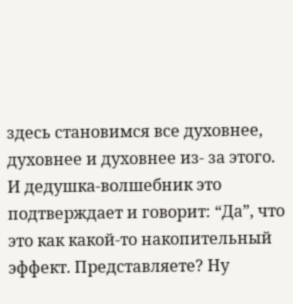здесь становимся все духовнее, духовнее и духовнее из- за этого. И дедушка-волшебник это подтверждает и говорит: “Да”, что это как какой-то накопительный эффект. Представляете? Ну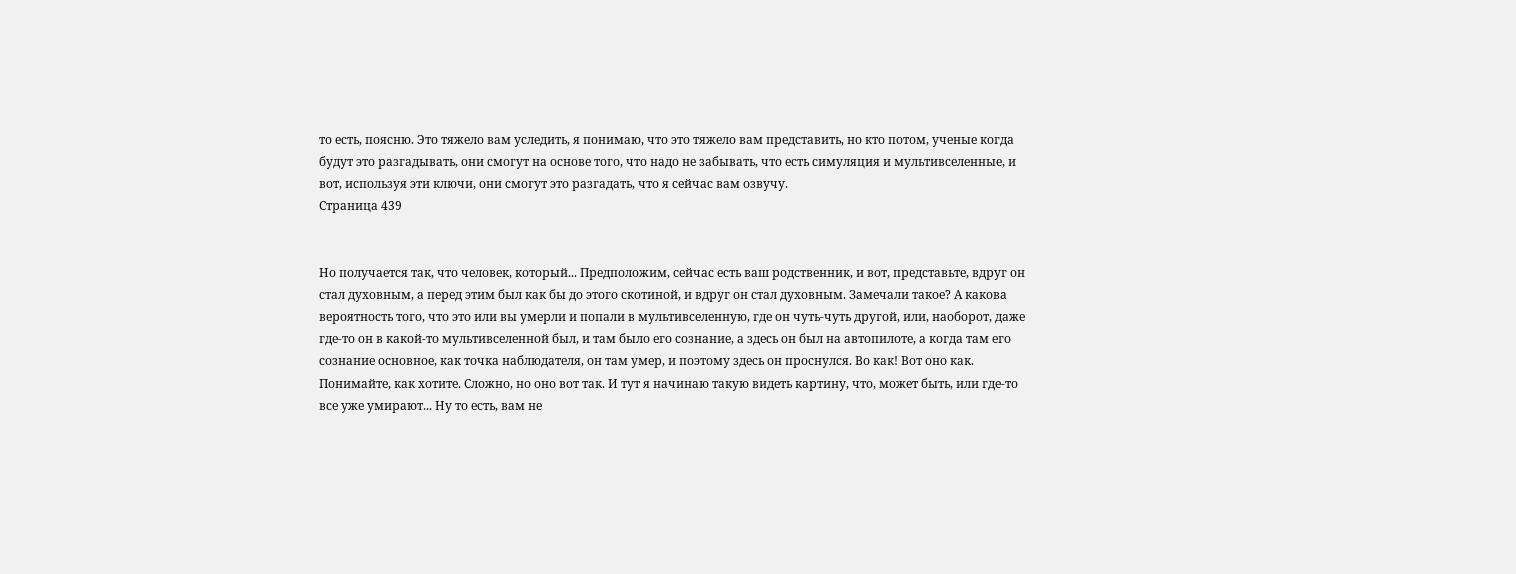то есть, поясню. Это тяжело вам уследить, я понимаю, что это тяжело вам представить, но кто потом, ученые когда будут это разгадывать, они смогут на основе того, что надо не забывать, что есть симуляция и мультивселенные, и вот, используя эти ключи, они смогут это разгадать, что я сейчас вам озвучу.
Страница 439


Но получается так, что человек, который... Предположим, сейчас есть ваш родственник, и вот, представьте, вдруг он стал духовным, а перед этим был как бы до этого скотиной, и вдруг он стал духовным. Замечали такое? А какова вероятность того, что это или вы умерли и попали в мультивселенную, где он чуть-чуть другой, или, наоборот, даже где-то он в какой-то мультивселенной был, и там было его сознание, а здесь он был на автопилоте, а когда там его сознание основное, как точка наблюдателя, он там умер, и поэтому здесь он проснулся. Во как! Вот оно как. Понимайте, как хотите. Сложно, но оно вот так. И тут я начинаю такую видеть картину, что, может быть, или где-то все уже умирают... Ну то есть, вам не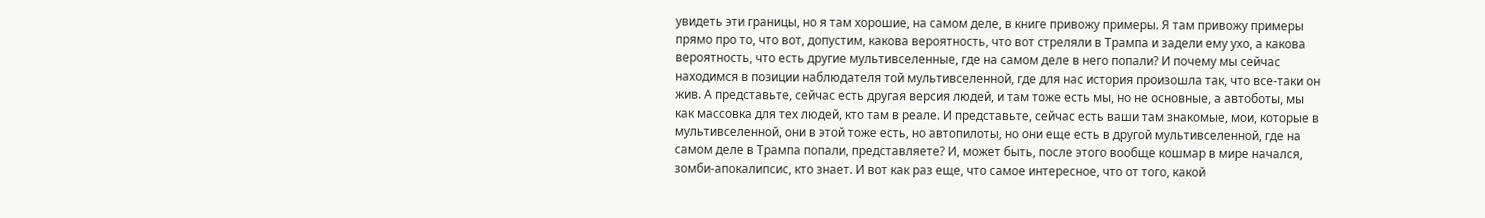увидеть эти границы, но я там хорошие, на самом деле, в книге привожу примеры. Я там привожу примеры прямо про то, что вот, допустим, какова вероятность, что вот стреляли в Трампа и задели ему ухо, а какова вероятность, что есть другие мультивселенные, где на самом деле в него попали? И почему мы сейчас находимся в позиции наблюдателя той мультивселенной, где для нас история произошла так, что все-таки он жив. А представьте, сейчас есть другая версия людей, и там тоже есть мы, но не основные, а автоботы, мы как массовка для тех людей, кто там в реале. И представьте, сейчас есть ваши там знакомые, мои, которые в мультивселенной, они в этой тоже есть, но автопилоты, но они еще есть в другой мультивселенной, где на самом деле в Трампа попали, представляете? И, может быть, после этого вообще кошмар в мире начался, зомби-апокалипсис, кто знает. И вот как раз еще, что самое интересное, что от того, какой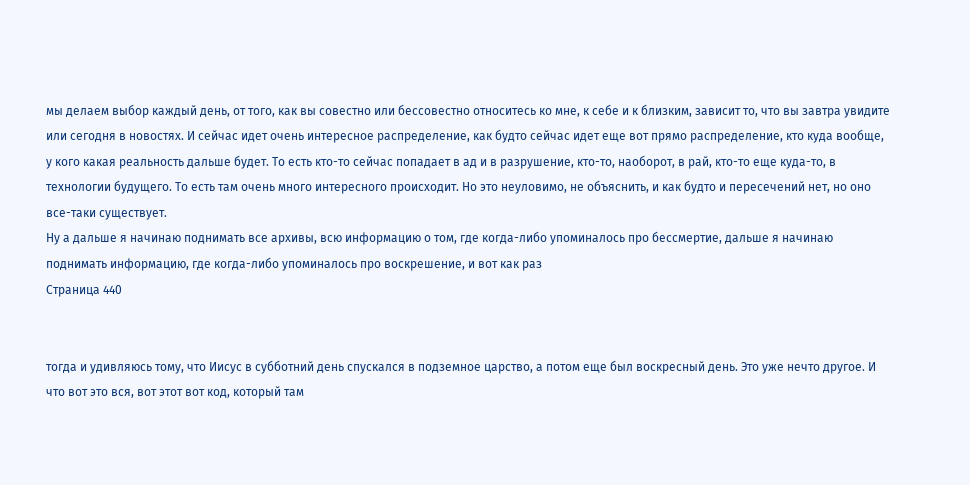мы делаем выбор каждый день, от того, как вы совестно или бессовестно относитесь ко мне, к себе и к близким, зависит то, что вы завтра увидите или сегодня в новостях. И сейчас идет очень интересное распределение, как будто сейчас идет еще вот прямо распределение, кто куда вообще, у кого какая реальность дальше будет. То есть кто-то сейчас попадает в ад и в разрушение, кто-то, наоборот, в рай, кто-то еще куда-то, в технологии будущего. То есть там очень много интересного происходит. Но это неуловимо, не объяснить, и как будто и пересечений нет, но оно все-таки существует.
Ну а дальше я начинаю поднимать все архивы, всю информацию о том, где когда-либо упоминалось про бессмертие, дальше я начинаю поднимать информацию, где когда-либо упоминалось про воскрешение, и вот как раз
Страница 440


тогда и удивляюсь тому, что Иисус в субботний день спускался в подземное царство, а потом еще был воскресный день. Это уже нечто другое. И что вот это вся, вот этот вот код, который там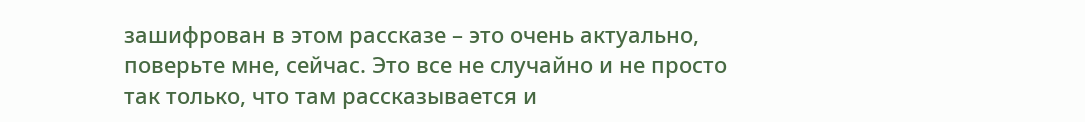зашифрован в этом рассказе – это очень актуально, поверьте мне, сейчас. Это все не случайно и не просто так только, что там рассказывается и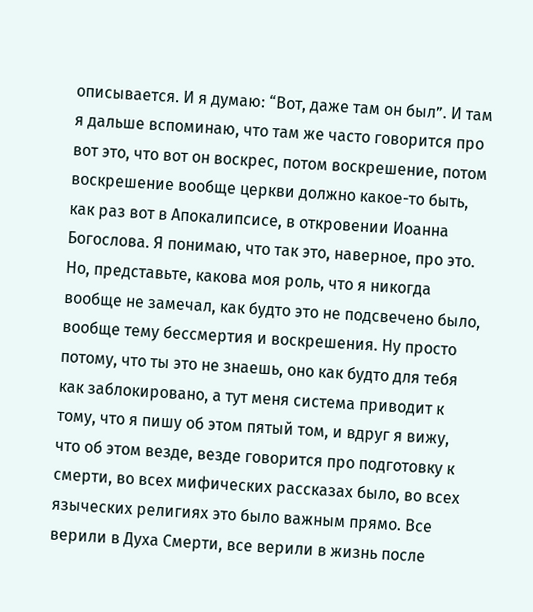описывается. И я думаю: “Вот, даже там он был”. И там я дальше вспоминаю, что там же часто говорится про вот это, что вот он воскрес, потом воскрешение, потом воскрешение вообще церкви должно какое-то быть, как раз вот в Апокалипсисе, в откровении Иоанна Богослова. Я понимаю, что так это, наверное, про это. Но, представьте, какова моя роль, что я никогда вообще не замечал, как будто это не подсвечено было, вообще тему бессмертия и воскрешения. Ну просто потому, что ты это не знаешь, оно как будто для тебя как заблокировано, а тут меня система приводит к тому, что я пишу об этом пятый том, и вдруг я вижу, что об этом везде, везде говорится про подготовку к смерти, во всех мифических рассказах было, во всех языческих религиях это было важным прямо. Все верили в Духа Смерти, все верили в жизнь после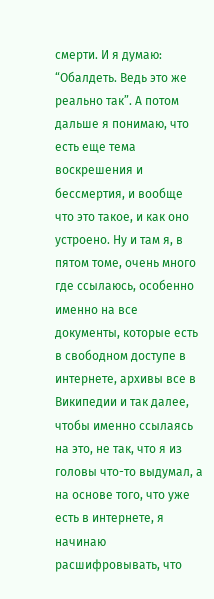смерти. И я думаю: “Обалдеть. Ведь это же реально так”. А потом дальше я понимаю, что есть еще тема воскрешения и бессмертия, и вообще что это такое, и как оно устроено. Ну и там я, в пятом томе, очень много где ссылаюсь, особенно именно на все документы, которые есть в свободном доступе в интернете, архивы все в Википедии и так далее, чтобы именно ссылаясь на это, не так, что я из головы что-то выдумал, а на основе того, что уже есть в интернете, я начинаю расшифровывать, что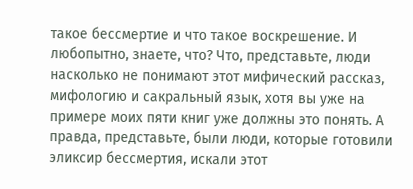такое бессмертие и что такое воскрешение. И любопытно, знаете, что? Что, представьте, люди насколько не понимают этот мифический рассказ, мифологию и сакральный язык, хотя вы уже на примере моих пяти книг уже должны это понять. А правда, представьте, были люди, которые готовили эликсир бессмертия, искали этот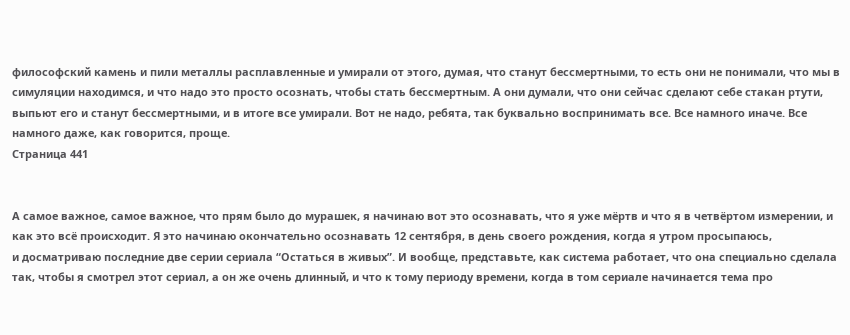философский камень и пили металлы расплавленные и умирали от этого, думая, что станут бессмертными, то есть они не понимали, что мы в симуляции находимся, и что надо это просто осознать, чтобы стать бессмертным. А они думали, что они сейчас сделают себе стакан ртути, выпьют его и станут бессмертными, и в итоге все умирали. Вот не надо, ребята, так буквально воспринимать все. Все намного иначе. Все намного даже, как говорится, проще.
Страница 441


А самое важное, самое важное, что прям было до мурашек, я начинаю вот это осознавать, что я уже мёртв и что я в четвёртом измерении, и как это всё происходит. Я это начинаю окончательно осознавать 12 сентября, в день своего рождения, когда я утром просыпаюсь,
и досматриваю последние две серии сериала “Остаться в живых”. И вообще, представьте, как система работает, что она специально сделала так, чтобы я смотрел этот сериал, а он же очень длинный, и что к тому периоду времени, когда в том сериале начинается тема про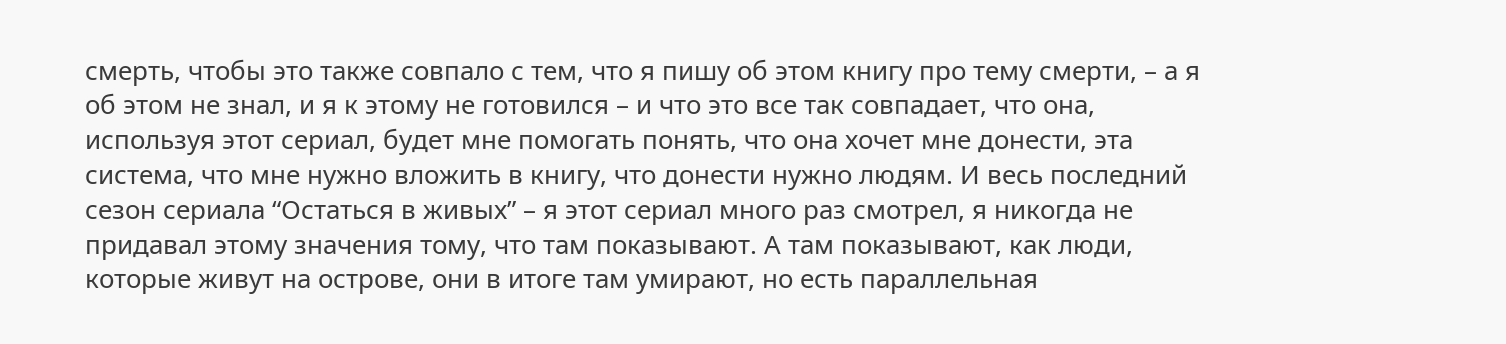смерть, чтобы это также совпало с тем, что я пишу об этом книгу про тему смерти, – а я об этом не знал, и я к этому не готовился – и что это все так совпадает, что она, используя этот сериал, будет мне помогать понять, что она хочет мне донести, эта система, что мне нужно вложить в книгу, что донести нужно людям. И весь последний сезон сериала “Остаться в живых” – я этот сериал много раз смотрел, я никогда не придавал этому значения тому, что там показывают. А там показывают, как люди, которые живут на острове, они в итоге там умирают, но есть параллельная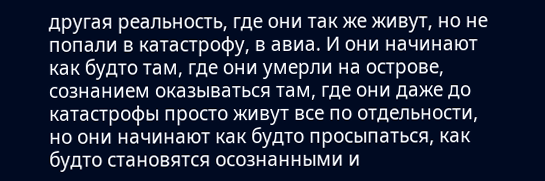другая реальность, где они так же живут, но не попали в катастрофу, в авиа. И они начинают как будто там, где они умерли на острове, сознанием оказываться там, где они даже до катастрофы просто живут все по отдельности, но они начинают как будто просыпаться, как будто становятся осознанными и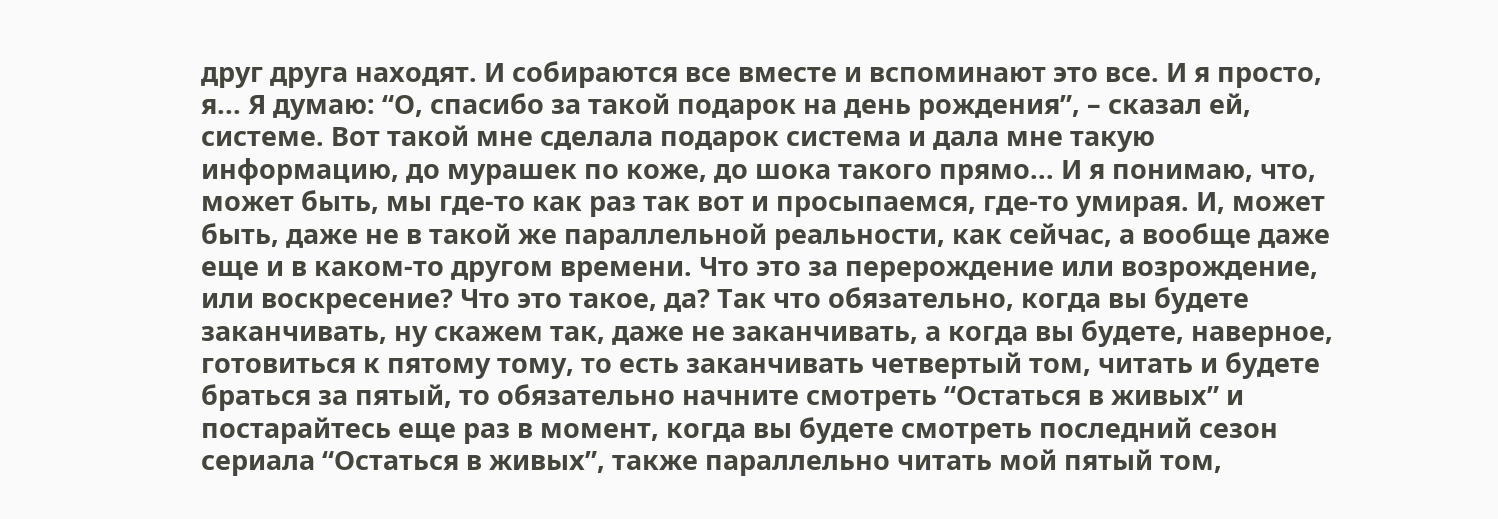друг друга находят. И собираются все вместе и вспоминают это все. И я просто, я... Я думаю: “О, спасибо за такой подарок на день рождения”, – сказал ей, системе. Вот такой мне сделала подарок система и дала мне такую информацию, до мурашек по коже, до шока такого прямо... И я понимаю, что, может быть, мы где-то как раз так вот и просыпаемся, где-то умирая. И, может быть, даже не в такой же параллельной реальности, как сейчас, а вообще даже еще и в каком-то другом времени. Что это за перерождение или возрождение, или воскресение? Что это такое, да? Так что обязательно, когда вы будете заканчивать, ну скажем так, даже не заканчивать, а когда вы будете, наверное, готовиться к пятому тому, то есть заканчивать четвертый том, читать и будете браться за пятый, то обязательно начните смотреть “Остаться в живых” и постарайтесь еще раз в момент, когда вы будете смотреть последний сезон сериала “Остаться в живых”, также параллельно читать мой пятый том,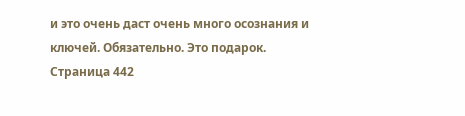и это очень даст очень много осознания и ключей. Обязательно. Это подарок.
Страница 442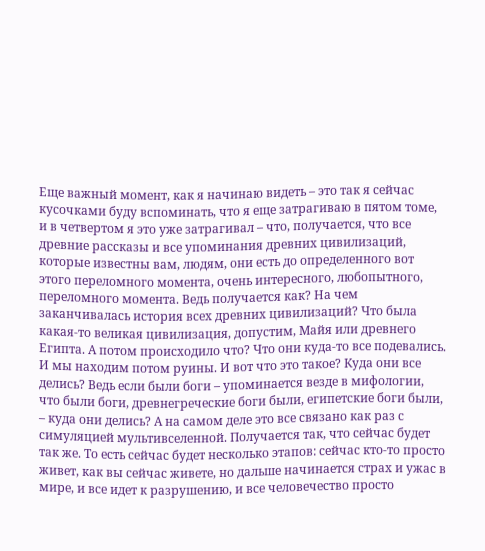Еще важный момент, как я начинаю видеть – это так я сейчас кусочками буду вспоминать, что я еще затрагиваю в пятом томе, и в четвертом я это уже затрагивал – что, получается, что все древние рассказы и все упоминания древних цивилизаций, которые известны вам, людям, они есть до определенного вот этого переломного момента, очень интересного, любопытного, переломного момента. Ведь получается как? На чем заканчивалась история всех древних цивилизаций? Что была какая-то великая цивилизация, допустим, Майя или древнего Египта. А потом происходило что? Что они куда-то все подевались. И мы находим потом руины. И вот что это такое? Куда они все делись? Ведь если были боги – упоминается везде в мифологии, что были боги, древнегреческие боги были, египетские боги были, – куда они делись? А на самом деле это все связано как раз с симуляцией мультивселенной. Получается так, что сейчас будет так же. То есть сейчас будет несколько этапов: сейчас кто-то просто живет, как вы сейчас живете, но дальше начинается страх и ужас в мире, и все идет к разрушению, и все человечество просто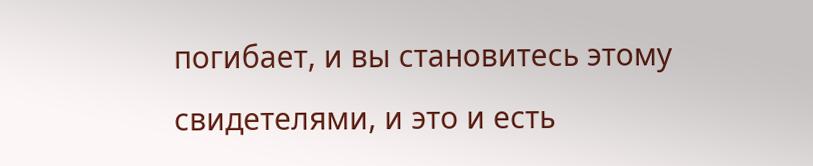погибает, и вы становитесь этому свидетелями, и это и есть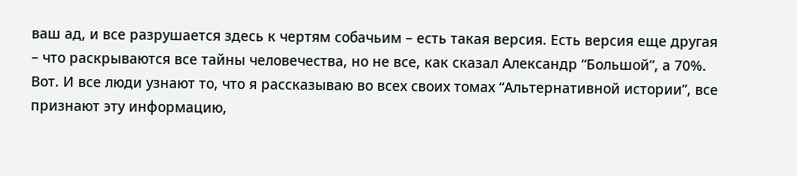ваш ад, и все разрушается здесь к чертям собачьим – есть такая версия. Есть версия еще другая – что раскрываются все тайны человечества, но не все, как сказал Александр “Большой”, а 70%. Вот. И все люди узнают то, что я рассказываю во всех своих томах “Альтернативной истории”, все признают эту информацию,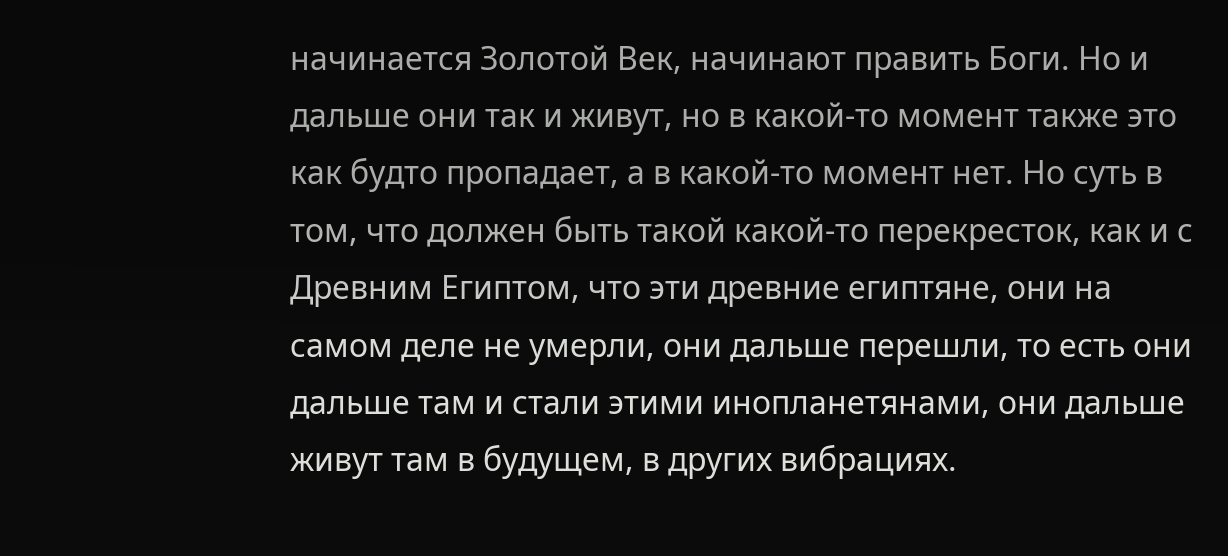начинается Золотой Век, начинают править Боги. Но и дальше они так и живут, но в какой-то момент также это как будто пропадает, а в какой-то момент нет. Но суть в том, что должен быть такой какой-то перекресток, как и с Древним Египтом, что эти древние египтяне, они на самом деле не умерли, они дальше перешли, то есть они дальше там и стали этими инопланетянами, они дальше живут там в будущем, в других вибрациях.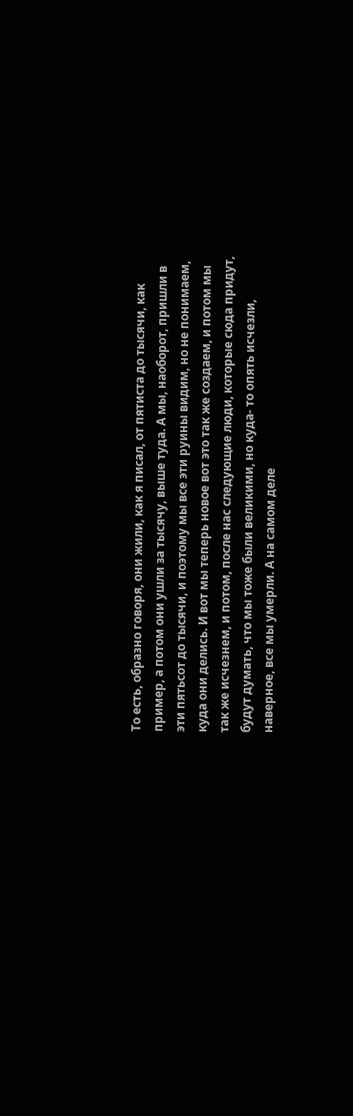То есть, образно говоря, они жили, как я писал, от пятиста до тысячи, как пример, а потом они ушли за тысячу, выше туда. А мы, наоборот, пришли в эти пятьсот до тысячи, и поэтому мы все эти руины видим, но не понимаем, куда они делись. И вот мы теперь новое вот это так же создаем, и потом мы так же исчезнем, и потом, после нас следующие люди, которые сюда придут, будут думать, что мы тоже были великими, но куда- то опять исчезли, наверное, все мы умерли. А на самом деле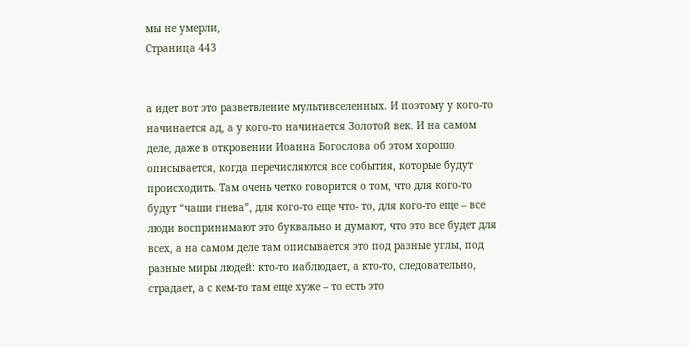мы не умерли,
Страница 443


а идет вот это разветвление мультивселенных. И поэтому у кого-то начинается ад, а у кого-то начинается Золотой век. И на самом деле, даже в откровении Иоанна Богослова об этом хорошо описывается, когда перечисляются все события, которые будут происходить. Там очень четко говорится о том, что для кого-то будут “чаши гнева”, для кого-то еще что- то, для кого-то еще – все люди воспринимают это буквально и думают, что это все будет для всех, а на самом деле там описывается это под разные углы, под разные миры людей: кто-то наблюдает, а кто-то, следовательно, страдает, а с кем-то там еще хуже – то есть это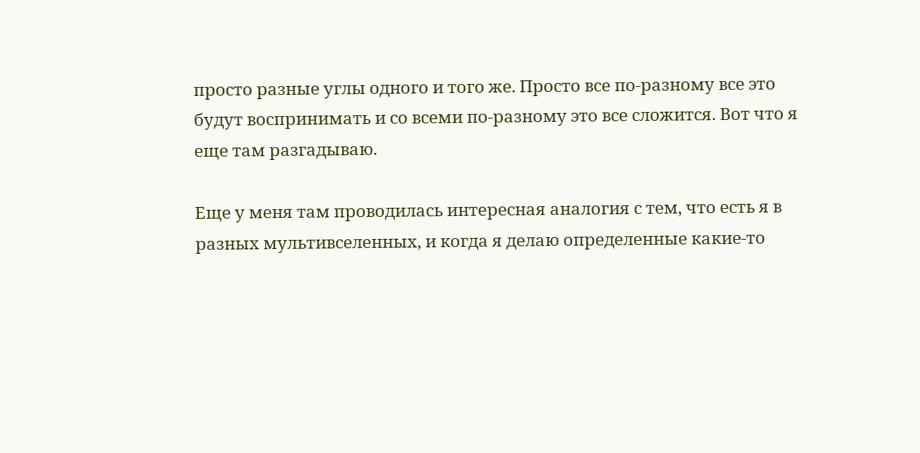просто разные углы одного и того же. Просто все по-разному все это будут воспринимать и со всеми по-разному это все сложится. Вот что я еще там разгадываю.

Еще у меня там проводилась интересная аналогия с тем, что есть я в разных мультивселенных, и когда я делаю определенные какие-то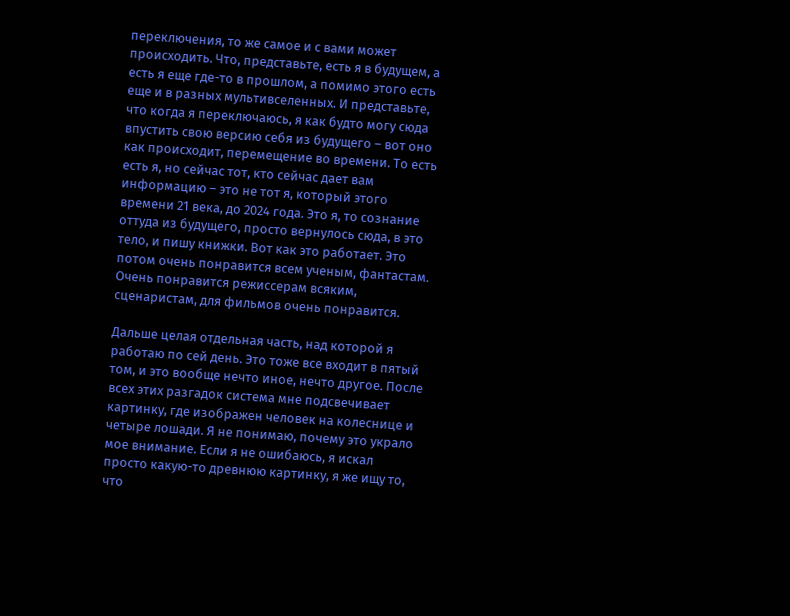переключения, то же самое и с вами может происходить. Что, представьте, есть я в будущем, а есть я еще где-то в прошлом, а помимо этого есть еще и в разных мультивселенных. И представьте, что когда я переключаюсь, я как будто могу сюда впустить свою версию себя из будущего – вот оно как происходит, перемещение во времени. То есть есть я, но сейчас тот, кто сейчас дает вам информацию – это не тот я, который этого времени 21 века, до 2024 года. Это я, то сознание оттуда из будущего, просто вернулось сюда, в это тело, и пишу книжки. Вот как это работает. Это потом очень понравится всем ученым, фантастам. Очень понравится режиссерам всяким, сценаристам, для фильмов очень понравится.

Дальше целая отдельная часть, над которой я работаю по сей день. Это тоже все входит в пятый том, и это вообще нечто иное, нечто другое. После всех этих разгадок система мне подсвечивает картинку, где изображен человек на колеснице и четыре лошади. Я не понимаю, почему это украло мое внимание. Если я не ошибаюсь, я искал просто какую-то древнюю картинку, я же ищу то, что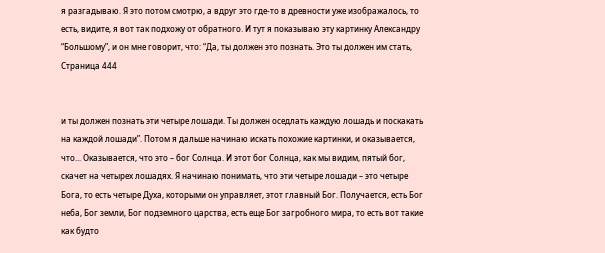я разгадываю. Я это потом смотрю, а вдруг это где-то в древности уже изображалось, то есть, видите, я вот так подхожу от обратного. И тут я показываю эту картинку Александру “Большому”, и он мне говорит, что: “Да, ты должен это познать. Это ты должен им стать,
Страница 444


и ты должен познать эти четыре лошади. Ты должен оседлать каждую лошадь и поскакать на каждой лошади”. Потом я дальше начинаю искать похожие картинки, и оказывается, что... Оказывается, что это – бог Солнца. И этот бог Солнца, как мы видим, пятый бог, скачет на четырех лошадях. Я начинаю понимать, что эти четыре лошади – это четыре Бога, то есть четыре Духа, которыми он управляет, этот главный Бог. Получается, есть Бог неба, Бог земли, Бог подземного царства, есть еще Бог загробного мира, то есть вот такие как будто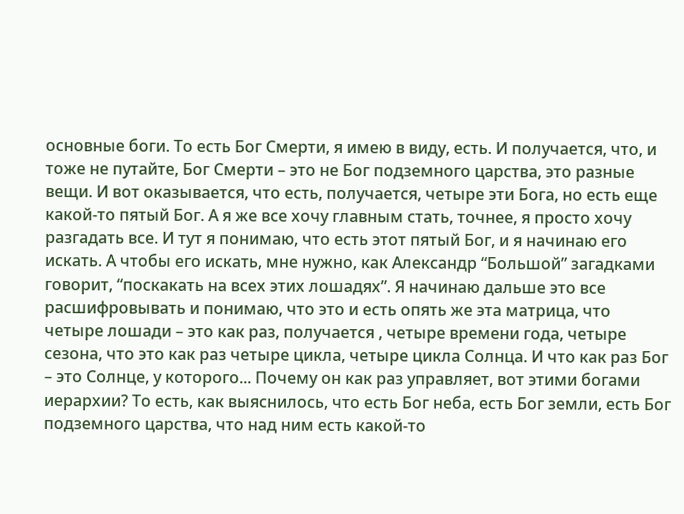основные боги. То есть Бог Смерти, я имею в виду, есть. И получается, что, и тоже не путайте, Бог Смерти – это не Бог подземного царства, это разные вещи. И вот оказывается, что есть, получается, четыре эти Бога, но есть еще какой-то пятый Бог. А я же все хочу главным стать, точнее, я просто хочу разгадать все. И тут я понимаю, что есть этот пятый Бог, и я начинаю его искать. А чтобы его искать, мне нужно, как Александр “Большой” загадками говорит, “поскакать на всех этих лошадях”. Я начинаю дальше это все расшифровывать и понимаю, что это и есть опять же эта матрица, что четыре лошади – это как раз, получается , четыре времени года, четыре сезона, что это как раз четыре цикла, четыре цикла Солнца. И что как раз Бог – это Солнце, у которого... Почему он как раз управляет, вот этими богами иерархии? То есть, как выяснилось, что есть Бог неба, есть Бог земли, есть Бог подземного царства, что над ним есть какой-то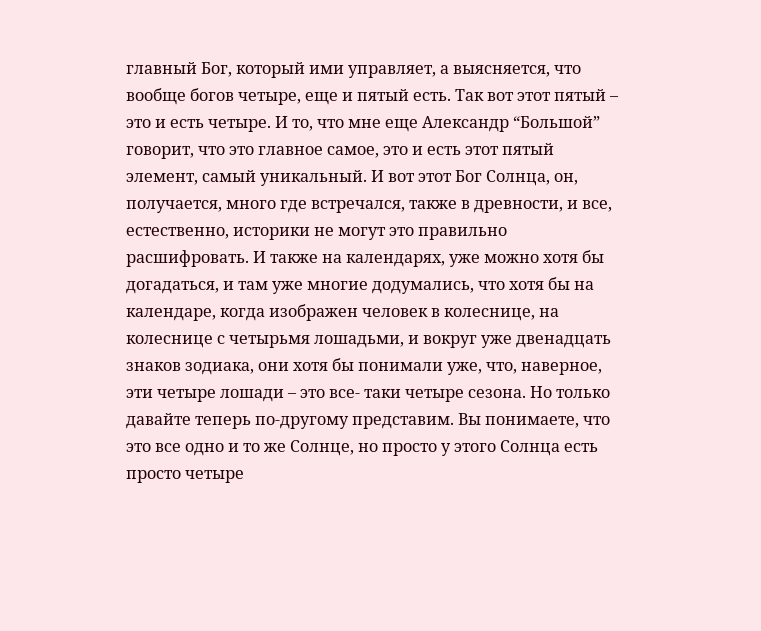главный Бог, который ими управляет, а выясняется, что вообще богов четыре, еще и пятый есть. Так вот этот пятый – это и есть четыре. И то, что мне еще Александр “Большой” говорит, что это главное самое, это и есть этот пятый элемент, самый уникальный. И вот этот Бог Солнца, он, получается, много где встречался, также в древности, и все, естественно, историки не могут это правильно расшифровать. И также на календарях, уже можно хотя бы догадаться, и там уже многие додумались, что хотя бы на календаре, когда изображен человек в колеснице, на колеснице с четырьмя лошадьми, и вокруг уже двенадцать знаков зодиака, они хотя бы понимали уже, что, наверное, эти четыре лошади – это все- таки четыре сезона. Но только давайте теперь по-другому представим. Вы понимаете, что это все одно и то же Солнце, но просто у этого Солнца есть просто четыре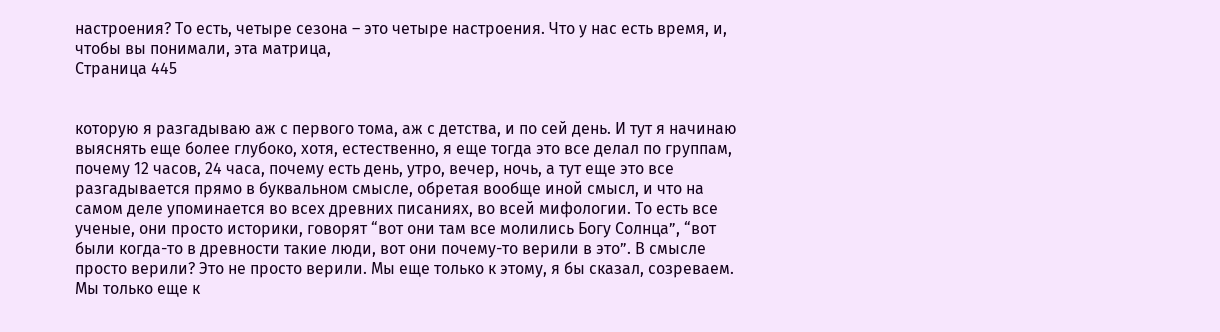настроения? То есть, четыре сезона – это четыре настроения. Что у нас есть время, и, чтобы вы понимали, эта матрица,
Страница 445


которую я разгадываю аж с первого тома, аж с детства, и по сей день. И тут я начинаю выяснять еще более глубоко, хотя, естественно, я еще тогда это все делал по группам, почему 12 часов, 24 часа, почему есть день, утро, вечер, ночь, а тут еще это все разгадывается прямо в буквальном смысле, обретая вообще иной смысл, и что на самом деле упоминается во всех древних писаниях, во всей мифологии. То есть все ученые, они просто историки, говорят “вот они там все молились Богу Солнца”, “вот были когда-то в древности такие люди, вот они почему-то верили в это”. В смысле просто верили? Это не просто верили. Мы еще только к этому, я бы сказал, созреваем. Мы только еще к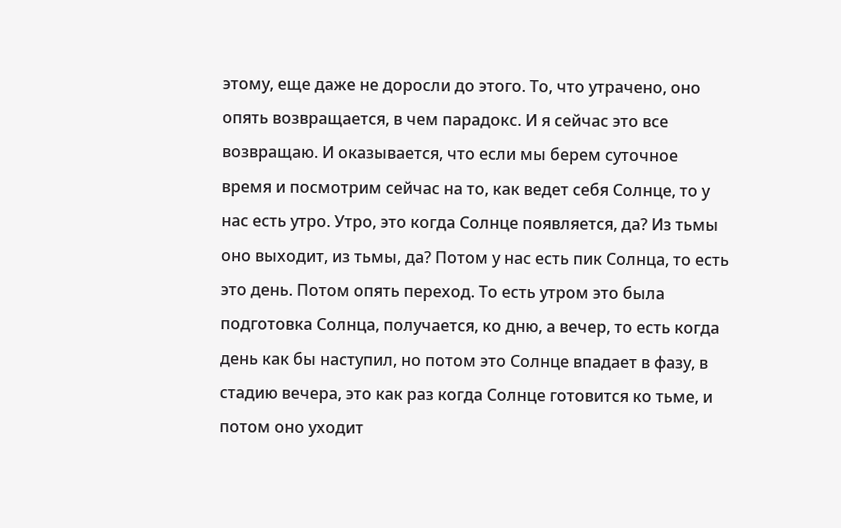этому, еще даже не доросли до этого. То, что утрачено, оно опять возвращается, в чем парадокс. И я сейчас это все возвращаю. И оказывается, что если мы берем суточное время и посмотрим сейчас на то, как ведет себя Солнце, то у нас есть утро. Утро, это когда Солнце появляется, да? Из тьмы оно выходит, из тьмы, да? Потом у нас есть пик Солнца, то есть это день. Потом опять переход. То есть утром это была подготовка Солнца, получается, ко дню, а вечер, то есть когда день как бы наступил, но потом это Солнце впадает в фазу, в стадию вечера, это как раз когда Солнце готовится ко тьме, и потом оно уходит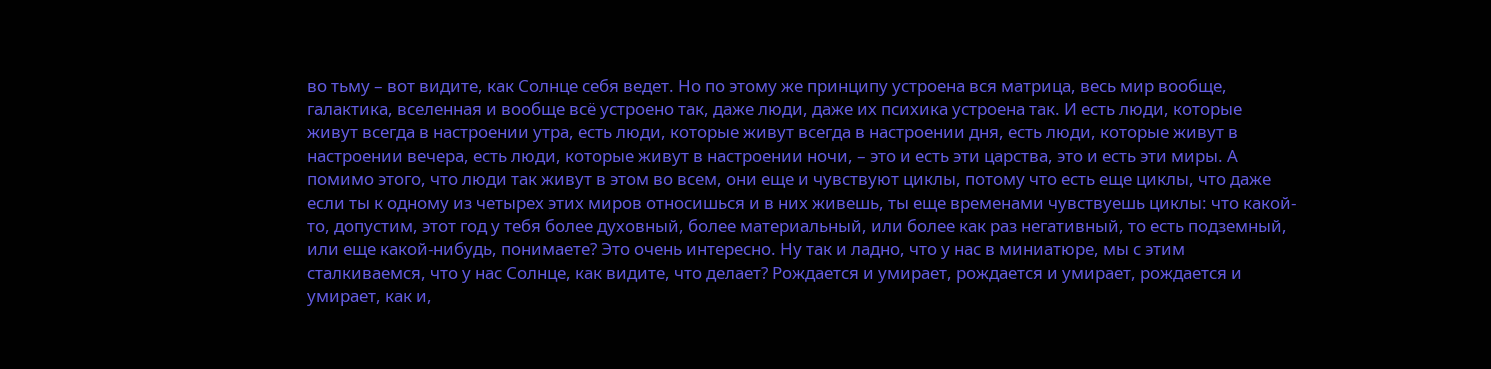во тьму – вот видите, как Солнце себя ведет. Но по этому же принципу устроена вся матрица, весь мир вообще, галактика, вселенная и вообще всё устроено так, даже люди, даже их психика устроена так. И есть люди, которые живут всегда в настроении утра, есть люди, которые живут всегда в настроении дня, есть люди, которые живут в настроении вечера, есть люди, которые живут в настроении ночи, – это и есть эти царства, это и есть эти миры. А помимо этого, что люди так живут в этом во всем, они еще и чувствуют циклы, потому что есть еще циклы, что даже если ты к одному из четырех этих миров относишься и в них живешь, ты еще временами чувствуешь циклы: что какой-то, допустим, этот год у тебя более духовный, более материальный, или более как раз негативный, то есть подземный, или еще какой-нибудь, понимаете? Это очень интересно. Ну так и ладно, что у нас в миниатюре, мы с этим сталкиваемся, что у нас Солнце, как видите, что делает? Рождается и умирает, рождается и умирает, рождается и умирает, как и,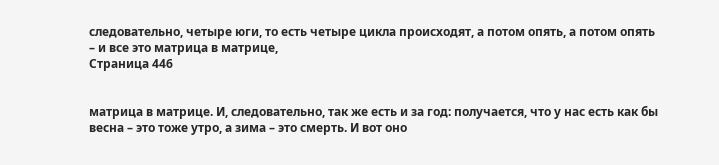следовательно, четыре юги, то есть четыре цикла происходят, а потом опять, а потом опять – и все это матрица в матрице,
Страница 446


матрица в матрице. И, следовательно, так же есть и за год: получается, что у нас есть как бы весна – это тоже утро, а зима – это смерть. И вот оно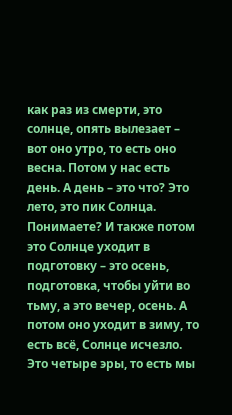как раз из смерти, это солнце, опять вылезает – вот оно утро, то есть оно весна. Потом у нас есть день. А день – это что? Это лето, это пик Солнца. Понимаете? И также потом это Солнце уходит в подготовку – это осень, подготовка, чтобы уйти во тьму, а это вечер, осень. А потом оно уходит в зиму, то есть всё, Солнце исчезло. Это четыре эры, то есть мы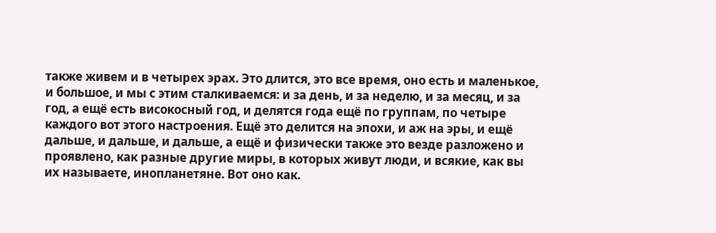также живем и в четырех эрах. Это длится, это все время, оно есть и маленькое, и большое, и мы с этим сталкиваемся: и за день, и за неделю, и за месяц, и за год, а ещё есть високосный год, и делятся года ещё по группам, по четыре каждого вот этого настроения. Ещё это делится на эпохи, и аж на эры, и ещё дальше, и дальше, и дальше, а ещё и физически также это везде разложено и проявлено, как разные другие миры, в которых живут люди, и всякие, как вы их называете, инопланетяне. Вот оно как.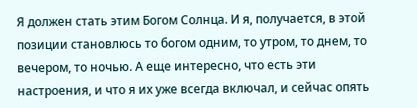Я должен стать этим Богом Солнца. И я, получается, в этой позиции становлюсь то богом одним, то утром, то днем, то вечером, то ночью. А еще интересно, что есть эти настроения, и что я их уже всегда включал, и сейчас опять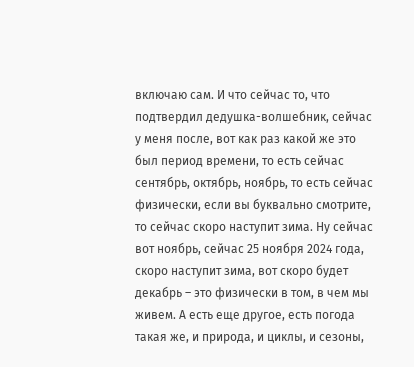включаю сам. И что сейчас то, что подтвердил дедушка-волшебник, сейчас у меня после, вот как раз какой же это был период времени, то есть сейчас сентябрь, октябрь, ноябрь, то есть сейчас физически, если вы буквально смотрите, то сейчас скоро наступит зима. Ну сейчас вот ноябрь, сейчас 25 ноября 2024 года, скоро наступит зима, вот скоро будет декабрь – это физически в том, в чем мы живем. А есть еще другое, есть погода такая же, и природа, и циклы, и сезоны,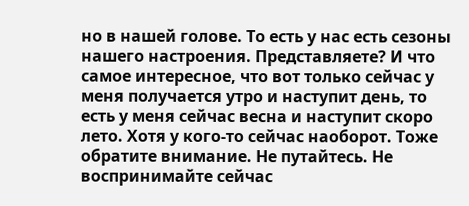но в нашей голове. То есть у нас есть сезоны нашего настроения. Представляете? И что самое интересное, что вот только сейчас у меня получается утро и наступит день, то есть у меня сейчас весна и наступит скоро лето. Хотя у кого-то сейчас наоборот. Тоже обратите внимание. Не путайтесь. Не воспринимайте сейчас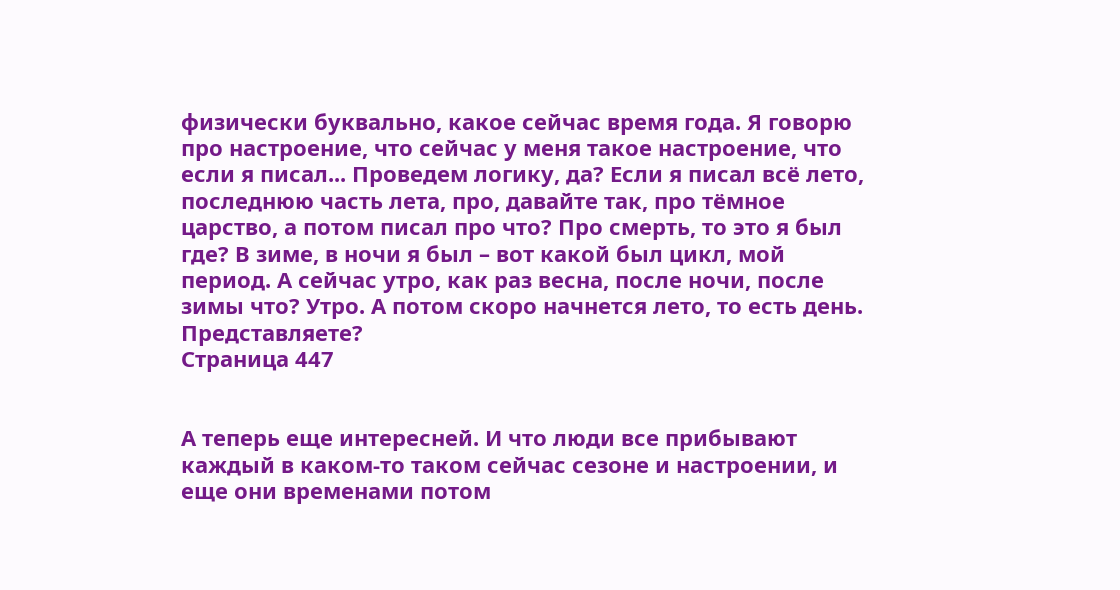физически буквально, какое сейчас время года. Я говорю про настроение, что сейчас у меня такое настроение, что если я писал... Проведем логику, да? Если я писал всё лето, последнюю часть лета, про, давайте так, про тёмное царство, а потом писал про что? Про смерть, то это я был где? В зиме, в ночи я был – вот какой был цикл, мой период. А сейчас утро, как раз весна, после ночи, после зимы что? Утро. А потом скоро начнется лето, то есть день. Представляете?
Страница 447


А теперь еще интересней. И что люди все прибывают каждый в каком-то таком сейчас сезоне и настроении, и еще они временами потом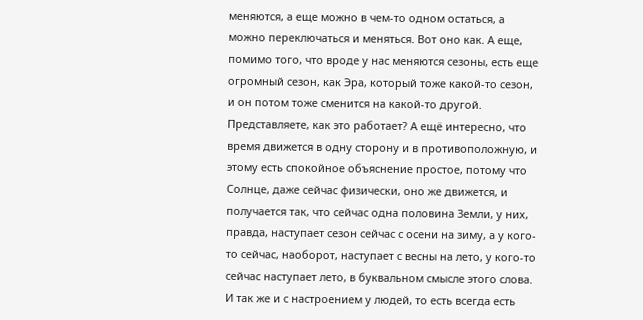меняются, а еще можно в чем-то одном остаться, а можно переключаться и меняться. Вот оно как. А еще, помимо того, что вроде у нас меняются сезоны, есть еще огромный сезон, как Эра, который тоже какой-то сезон, и он потом тоже сменится на какой-то другой. Представляете, как это работает? А ещё интересно, что время движется в одну сторону и в противоположную, и этому есть спокойное объяснение простое, потому что Солнце, даже сейчас физически, оно же движется, и получается так, что сейчас одна половина Земли, у них, правда, наступает сезон сейчас с осени на зиму, а у кого-то сейчас, наоборот, наступает с весны на лето, у кого-то сейчас наступает лето, в буквальном смысле этого слова. И так же и с настроением у людей, то есть всегда есть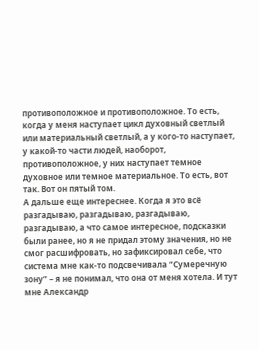противоположное и противоположное. То есть, когда у меня наступает цикл духовный светлый или материальный светлый, а у кого-то наступает, у какой-то части людей, наоборот, противоположное, у них наступает темное духовное или темное материальное. То есть, вот так. Вот он пятый том.
А дальше еще интереснее. Когда я это всё разгадываю, разгадываю, разгадываю, разгадываю, а что самое интересное, подсказки были ранее, но я не придал этому значения, но не смог расшифровать, но зафиксировал себе, что система мне как-то подсвечивала “Сумеречную зону” – я не понимал, что она от меня хотела. И тут мне Александр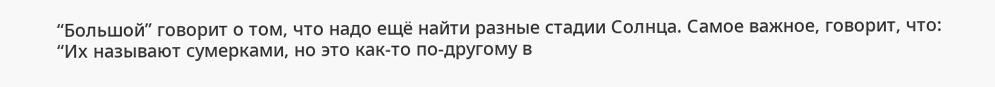“Большой” говорит о том, что надо ещё найти разные стадии Солнца. Самое важное, говорит, что: “Их называют сумерками, но это как-то по-другому в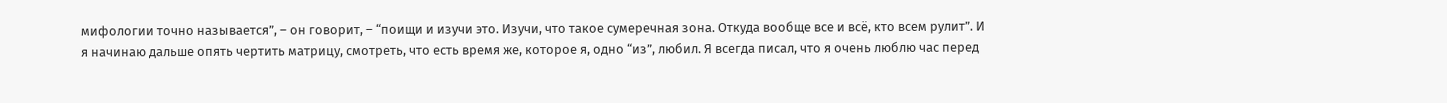мифологии точно называется”, – он говорит, – “поищи и изучи это. Изучи, что такое сумеречная зона. Откуда вообще все и всё, кто всем рулит”. И я начинаю дальше опять чертить матрицу, смотреть, что есть время же, которое я, одно “из”, любил. Я всегда писал, что я очень люблю час перед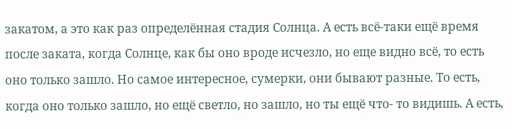закатом, а это как раз определённая стадия Солнца. А есть всё-таки ещё время после заката, когда Солнце, как бы оно вроде исчезло, но еще видно всё, то есть оно только зашло. Но самое интересное, сумерки, они бывают разные. То есть, когда оно только зашло, но ещё светло, но зашло, но ты ещё что- то видишь. А есть,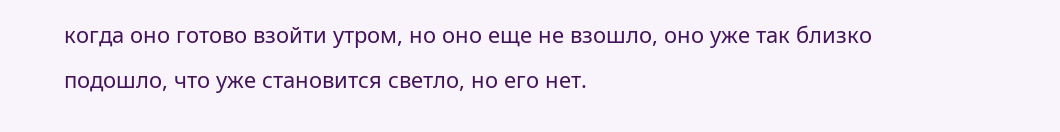когда оно готово взойти утром, но оно еще не взошло, оно уже так близко подошло, что уже становится светло, но его нет.